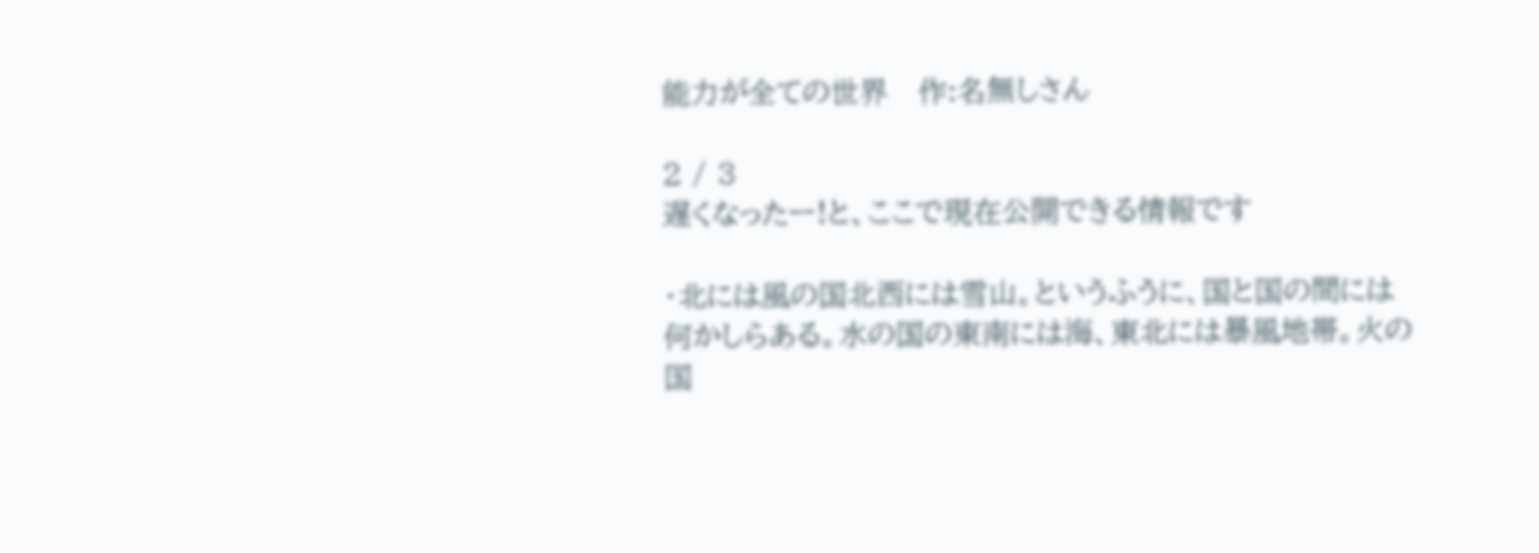能力が全ての世界   作:名無しさん

2 / 3
遅くなったー!と、ここで現在公開できる情報です

・北には風の国北西には雪山。というふうに、国と国の間には何かしらある。水の国の東南には海、東北には暴風地帯。火の国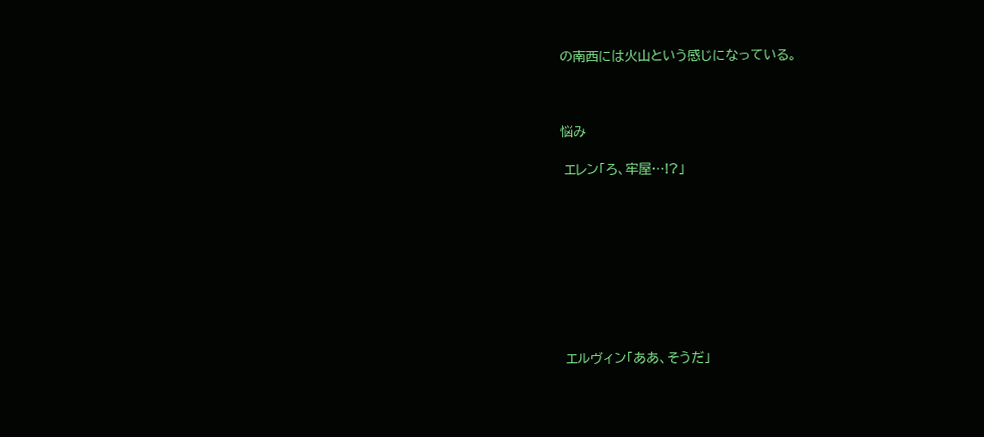の南西には火山という感じになっている。



悩み

 エレン「ろ、牢屋…!?」









 エルヴィン「ああ、そうだ」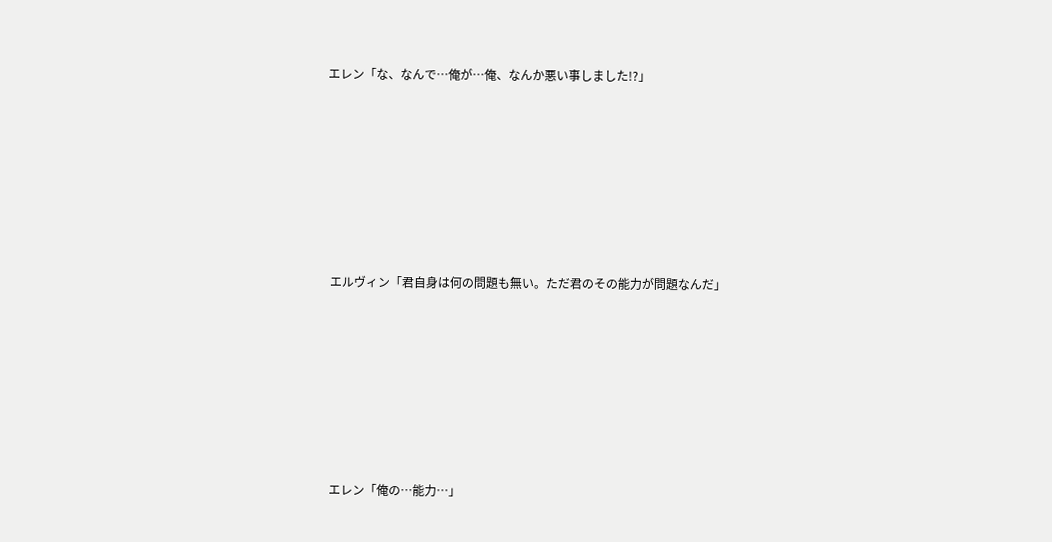エレン「な、なんで…俺が…俺、なんか悪い事しました!?」









 エルヴィン「君自身は何の問題も無い。ただ君のその能力が問題なんだ」









 エレン「俺の…能力…」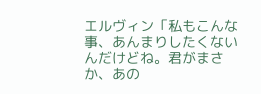エルヴィン「私もこんな事、あんまりしたくないんだけどね。君がまさか、あの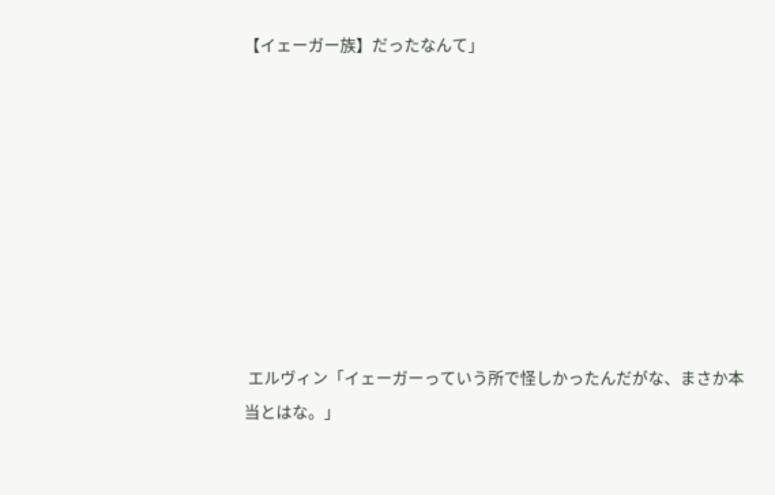【イェーガー族】だったなんて」









 エルヴィン「イェーガーっていう所で怪しかったんだがな、まさか本当とはな。」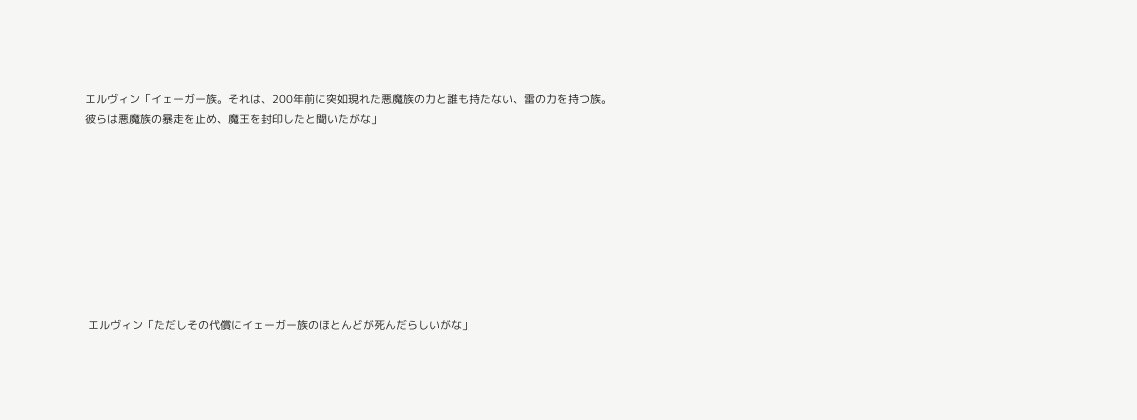エルヴィン「イェーガー族。それは、200年前に突如現れた悪魔族の力と誰も持たない、雷の力を持つ族。彼らは悪魔族の暴走を止め、魔王を封印したと聞いたがな」









 エルヴィン「ただしその代償にイェーガー族のほとんどが死んだらしいがな」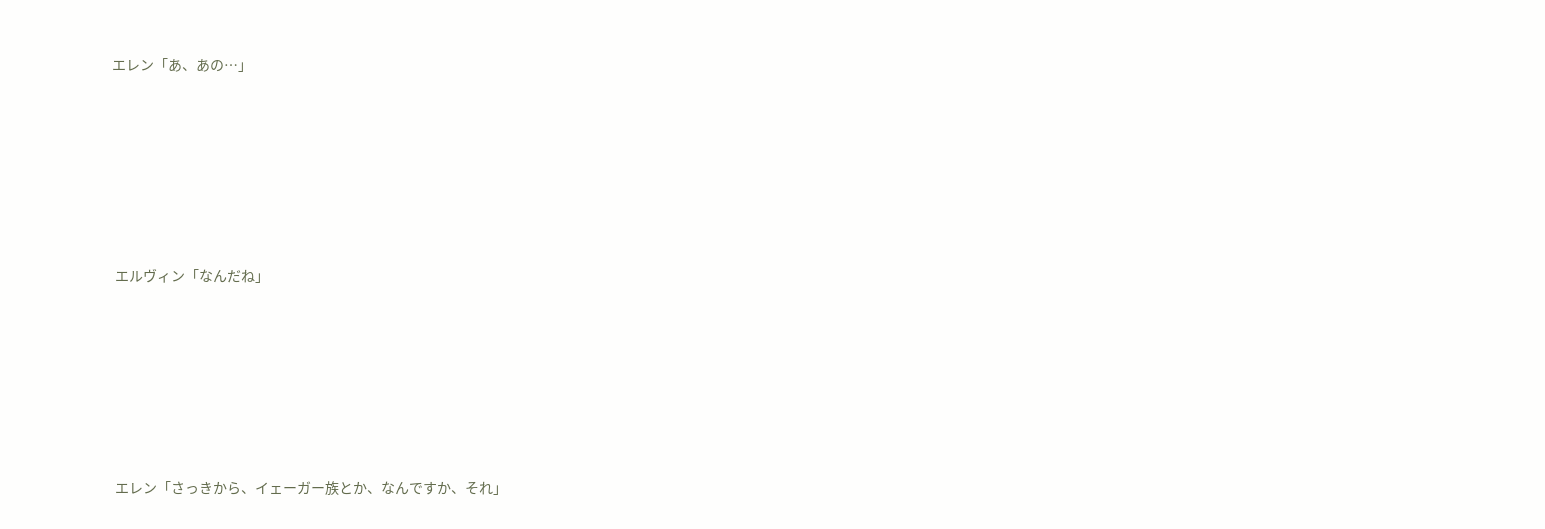エレン「あ、あの…」









 エルヴィン「なんだね」









 エレン「さっきから、イェーガー族とか、なんですか、それ」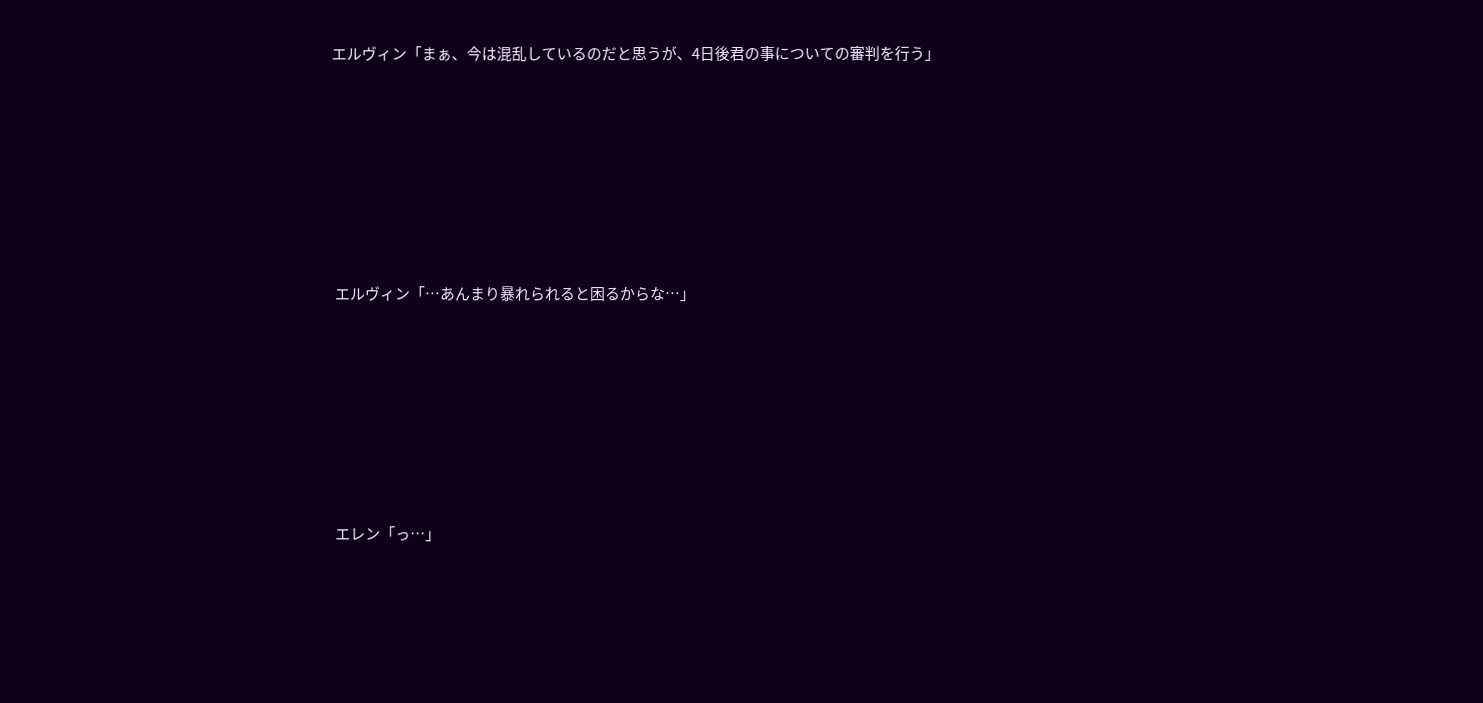エルヴィン「まぁ、今は混乱しているのだと思うが、4日後君の事についての審判を行う」









 エルヴィン「…あんまり暴れられると困るからな…」









 エレン「っ…」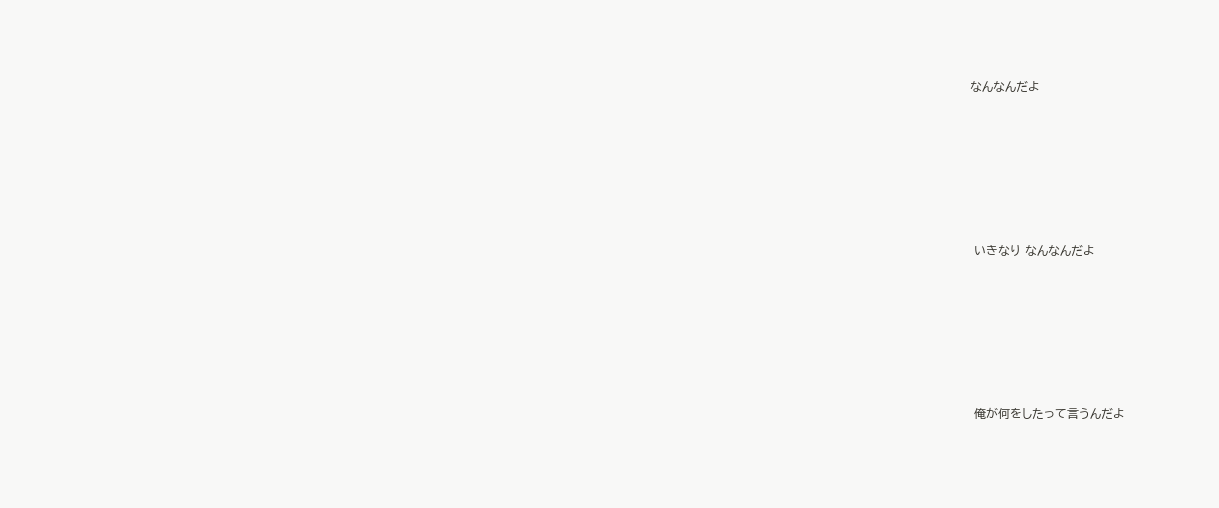なんなんだよ









 いきなり なんなんだよ









 俺が何をしたって言うんだよ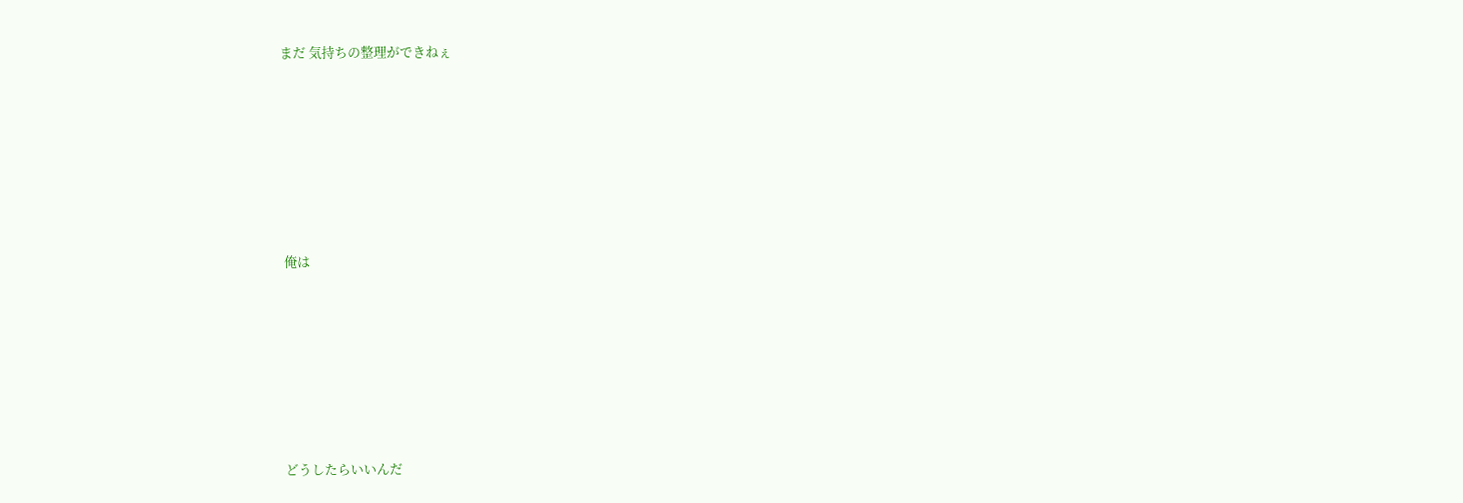まだ 気持ちの整理ができねぇ









 俺は









 どうしたらいいんだ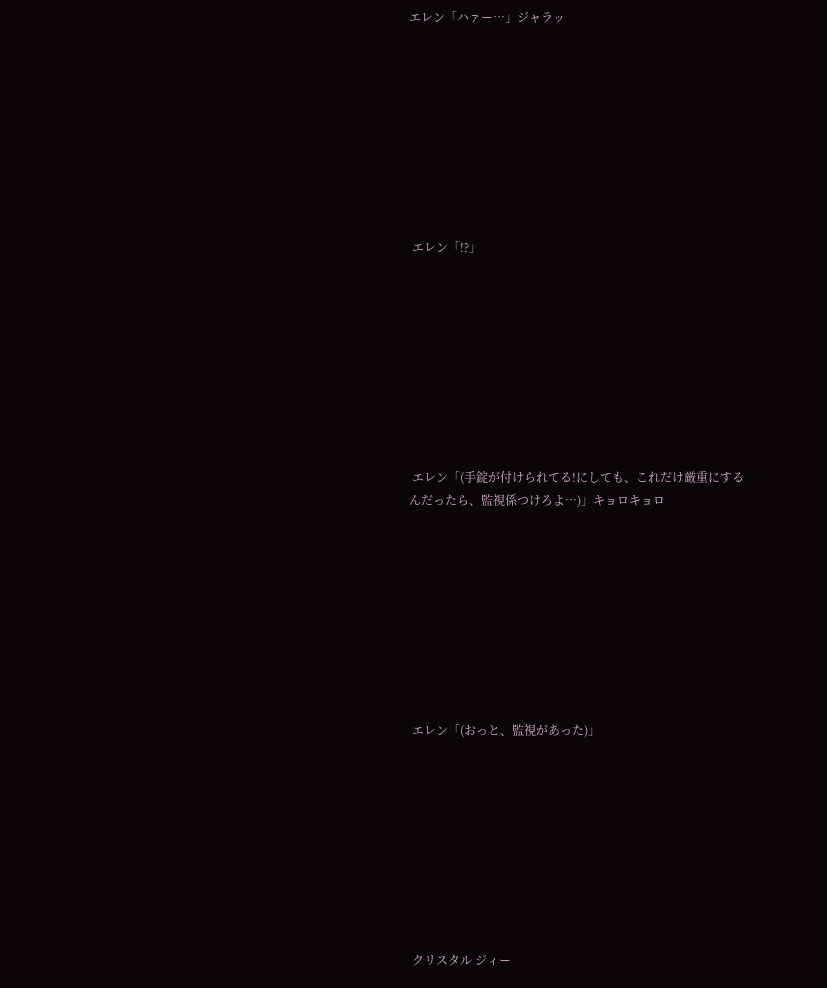エレン「ハァー…」ジャラッ









 エレン「!?」









 エレン「(手錠が付けられてる!にしても、これだけ厳重にするんだったら、監視係つけろよ…)」キョロキョロ









 エレン「(おっと、監視があった)」









 クリスタル ジィー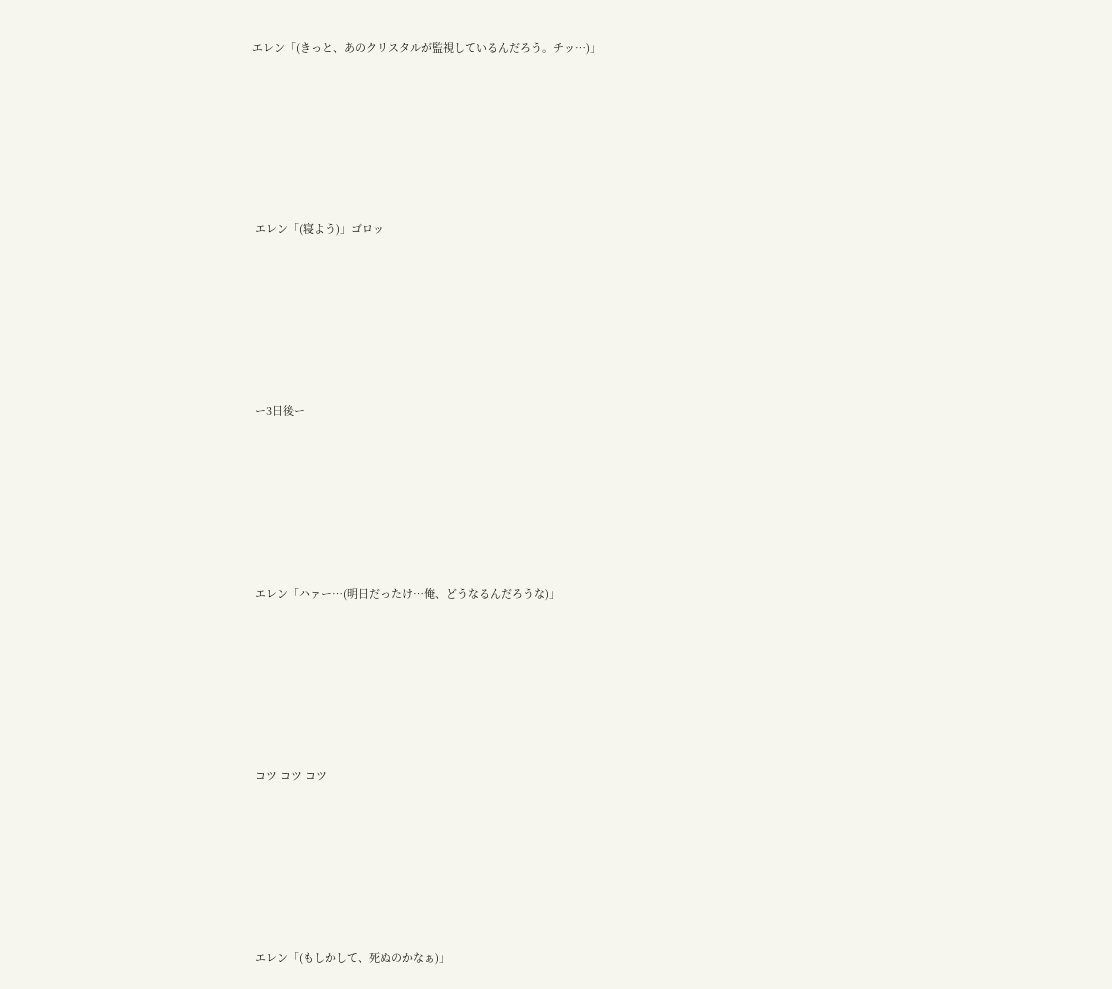エレン「(きっと、あのクリスタルが監視しているんだろう。チッ…)」









 エレン「(寝よう)」ゴロッ









 ー3日後ー









 エレン「ハァー…(明日だったけ…俺、どうなるんだろうな)」









 コツ コツ コツ









 エレン「(もしかして、死ぬのかなぁ)」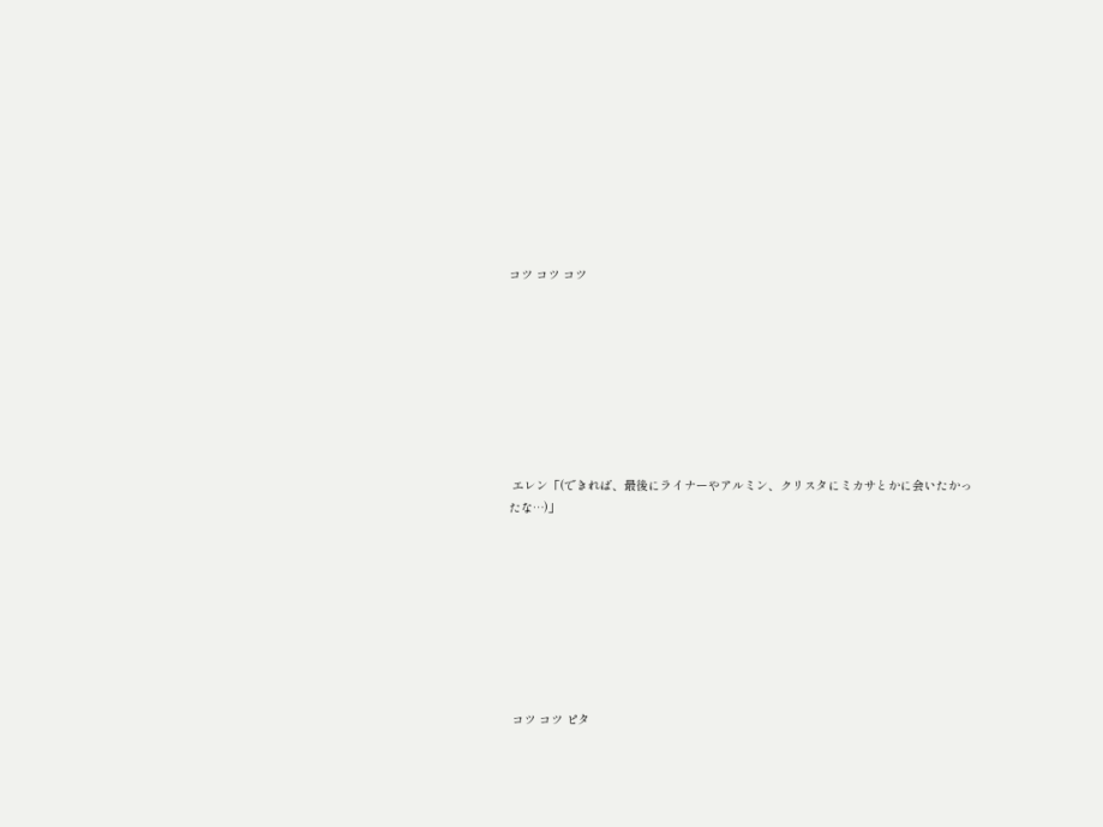コツ コツ コツ









 エレン「(できれば、最後にライナーやアルミン、クリスタにミカサとかに会いたかったな…)」









 コツ コツ ピタ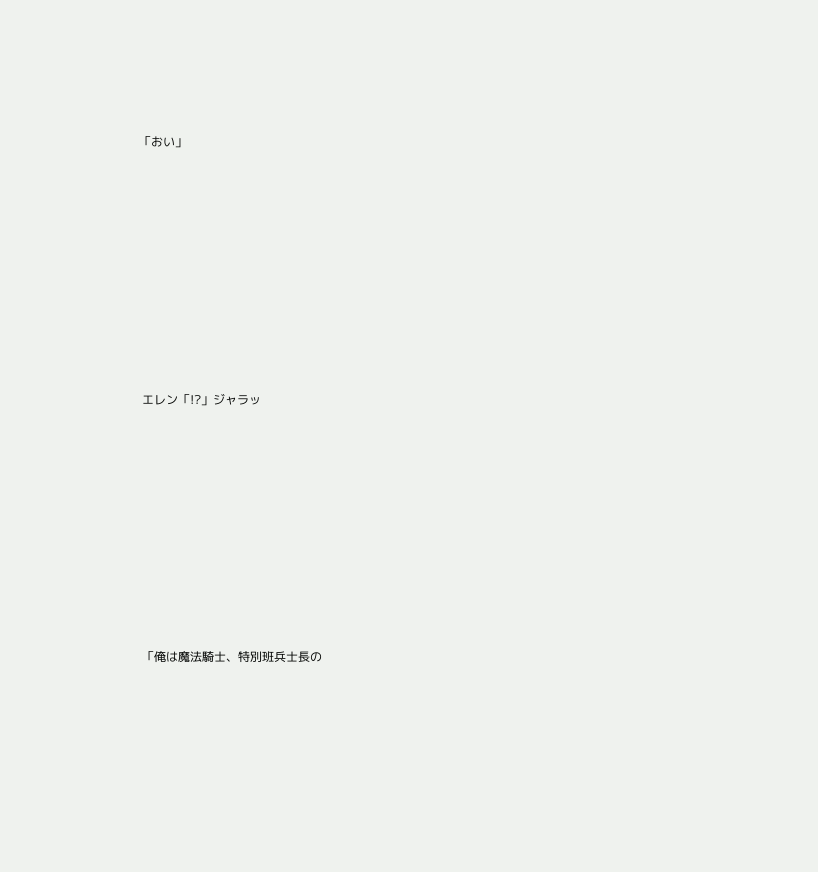「おい」









 エレン「!?」ジャラッ









 「俺は魔法騎士、特別班兵士長の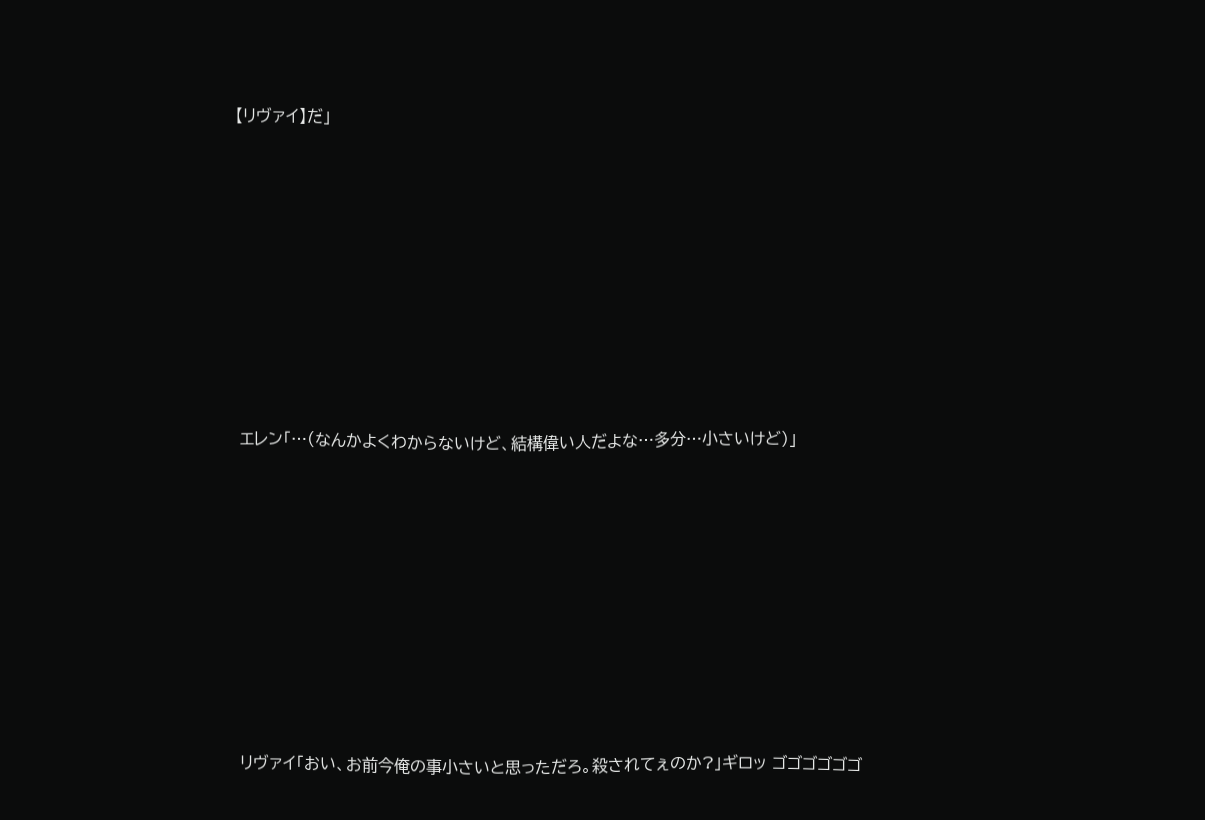【リヴァイ】だ」









 エレン「…(なんかよくわからないけど、結構偉い人だよな…多分…小さいけど)」









 リヴァイ「おい、お前今俺の事小さいと思っただろ。殺されてぇのか?」ギロッ ゴゴゴゴゴゴ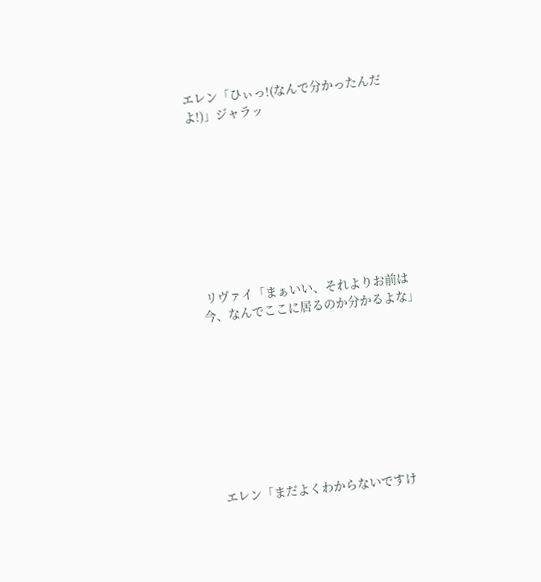エレン「ひぃっ!(なんで分かったんだよ!)」ジャラッ









 リヴァイ「まぁいい、それよりお前は今、なんでここに居るのか分かるよな」









 エレン「まだよくわからないですけ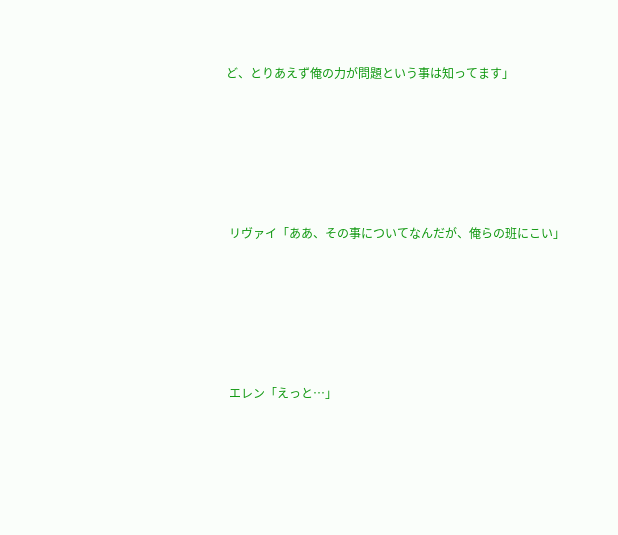ど、とりあえず俺の力が問題という事は知ってます」









 リヴァイ「ああ、その事についてなんだが、俺らの班にこい」









 エレン「えっと…」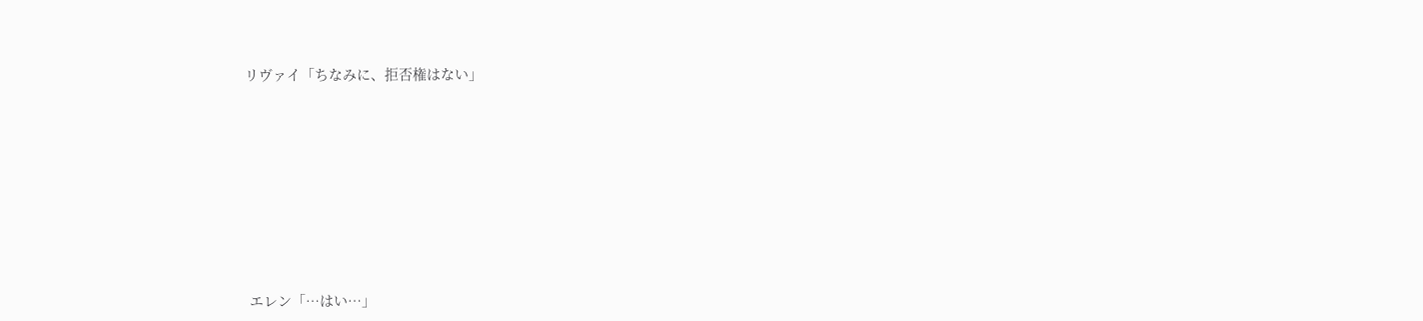リヴァイ「ちなみに、拒否権はない」









 エレン「…はい…」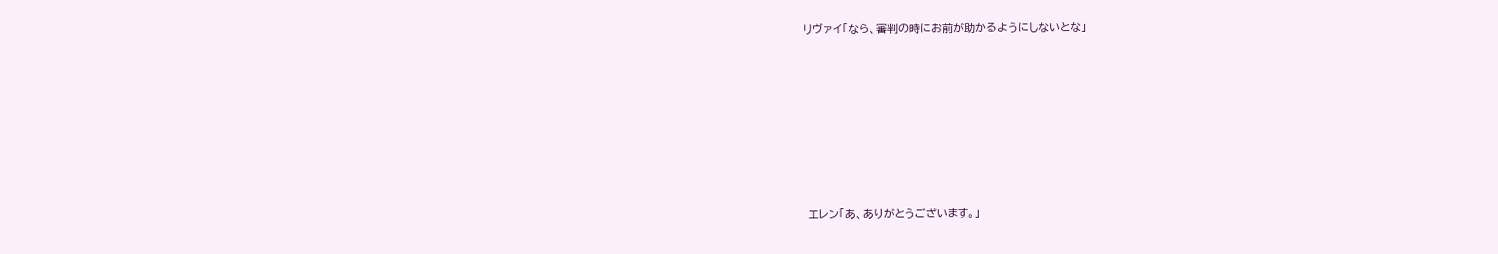リヴァイ「なら、審判の時にお前が助かるようにしないとな」









 エレン「あ、ありがとうございます。」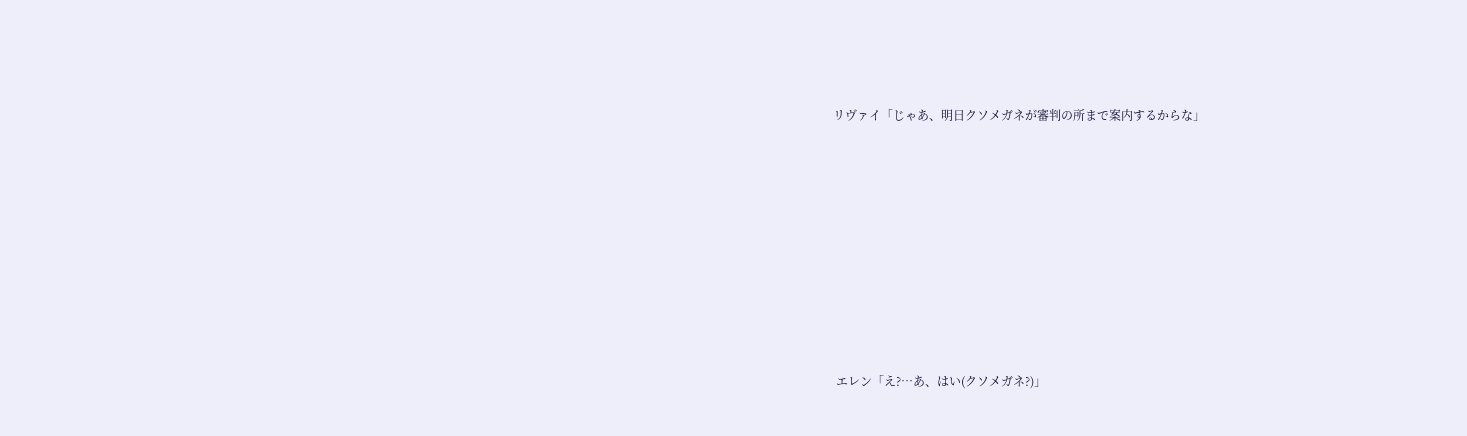リヴァイ「じゃあ、明日クソメガネが審判の所まで案内するからな」









 エレン「え?…あ、はい(クソメガネ?)」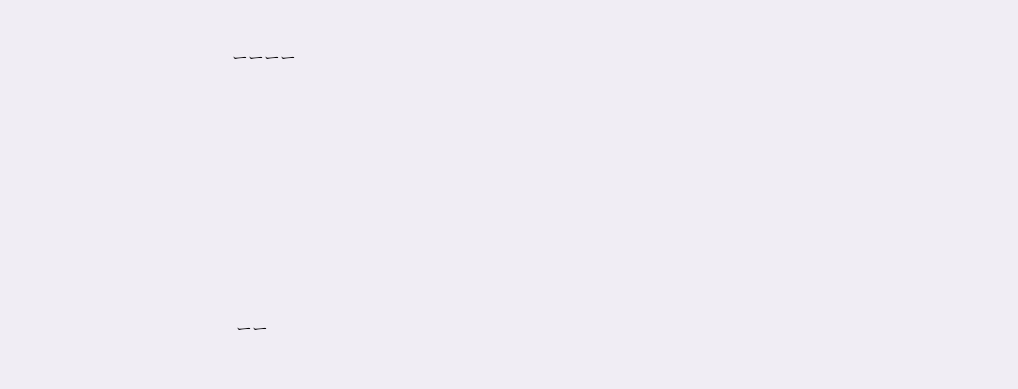ーーーー









 ーー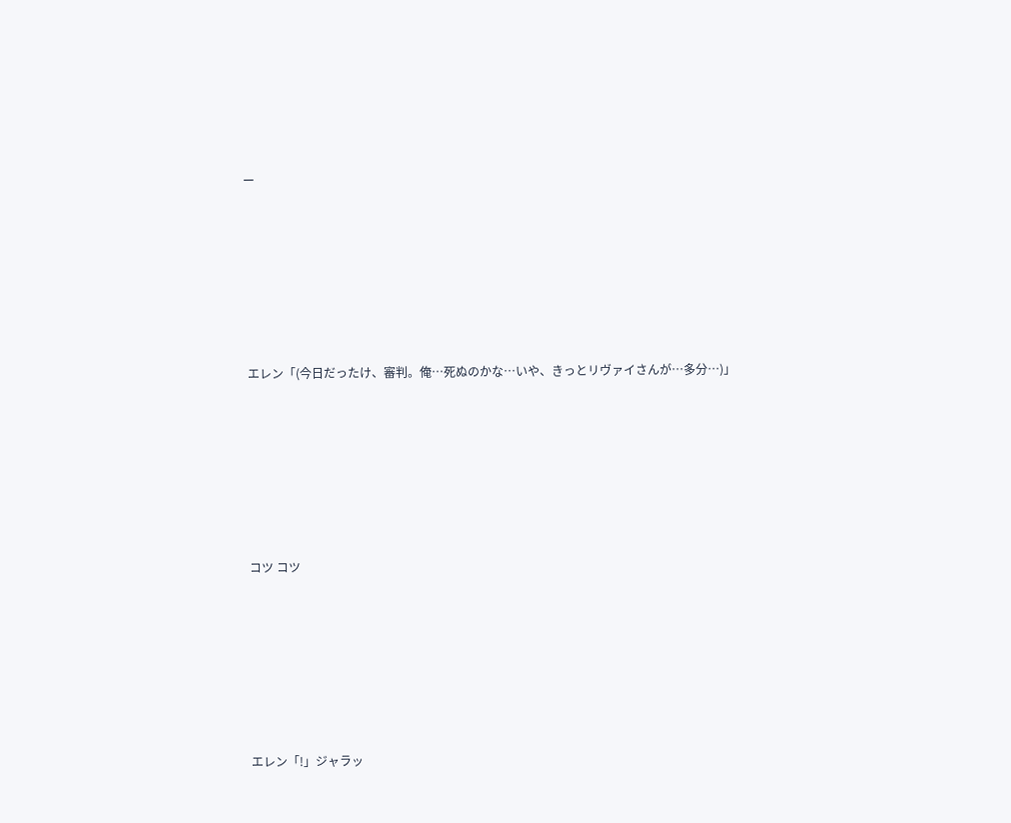ー









 エレン「(今日だったけ、審判。俺…死ぬのかな…いや、きっとリヴァイさんが…多分…)」









 コツ コツ









 エレン「!」ジャラッ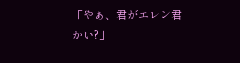「やぁ、君がエレン君かい?」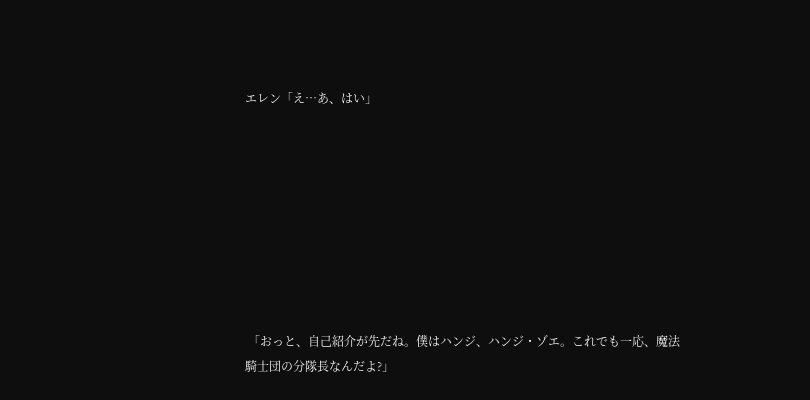エレン「え…あ、はい」









 「おっと、自己紹介が先だね。僕はハンジ、ハンジ・ゾエ。これでも一応、魔法騎士団の分隊長なんだよ?」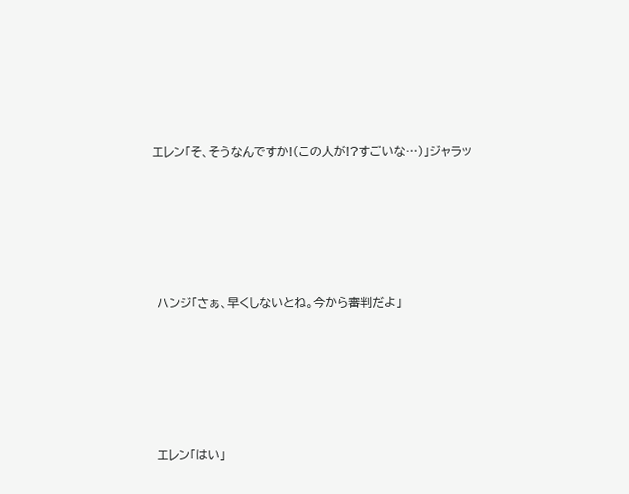エレン「そ、そうなんですか!(この人が!?すごいな…)」ジャラッ









 ハンジ「さぁ、早くしないとね。今から審判だよ」









 エレン「はい」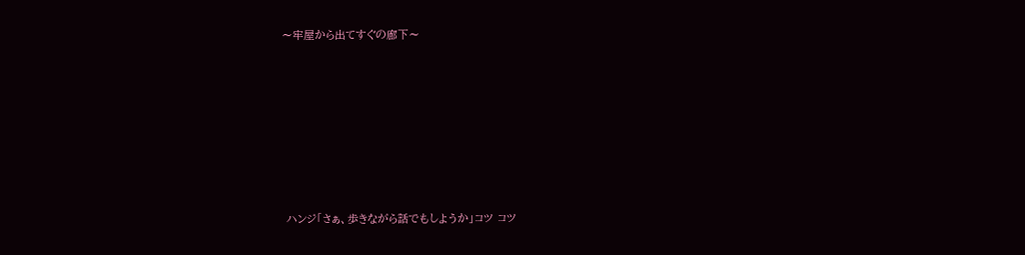〜牢屋から出てすぐの廊下〜









 ハンジ「さぁ、歩きながら話でもしようか」コツ コツ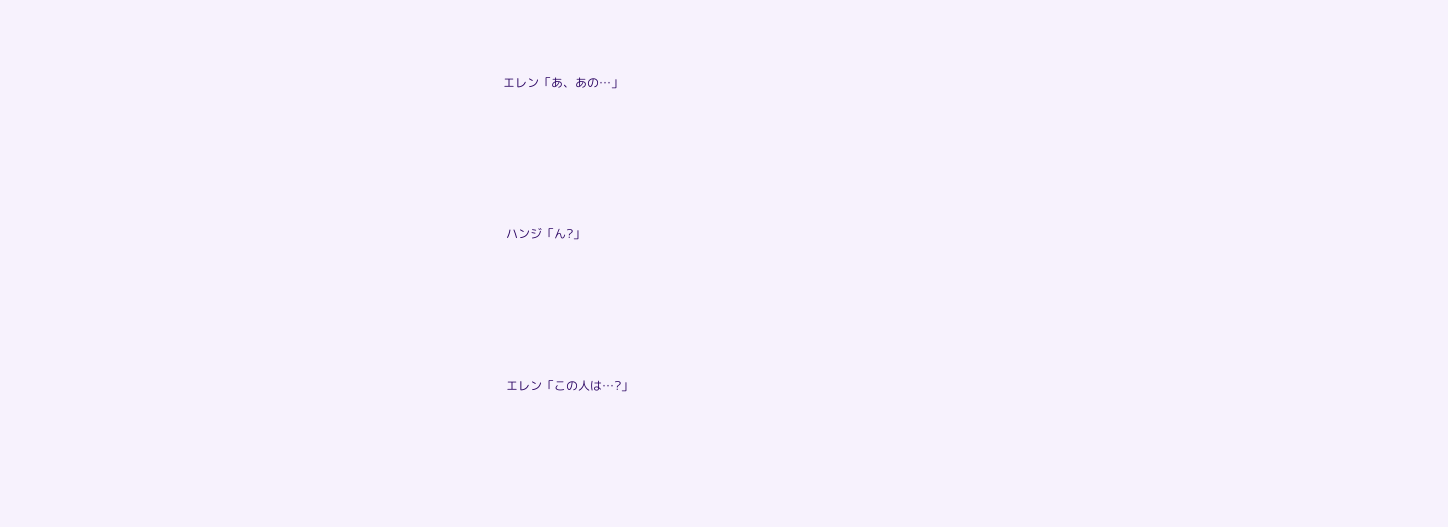エレン「あ、あの…」









 ハンジ「ん?」









 エレン「この人は…?」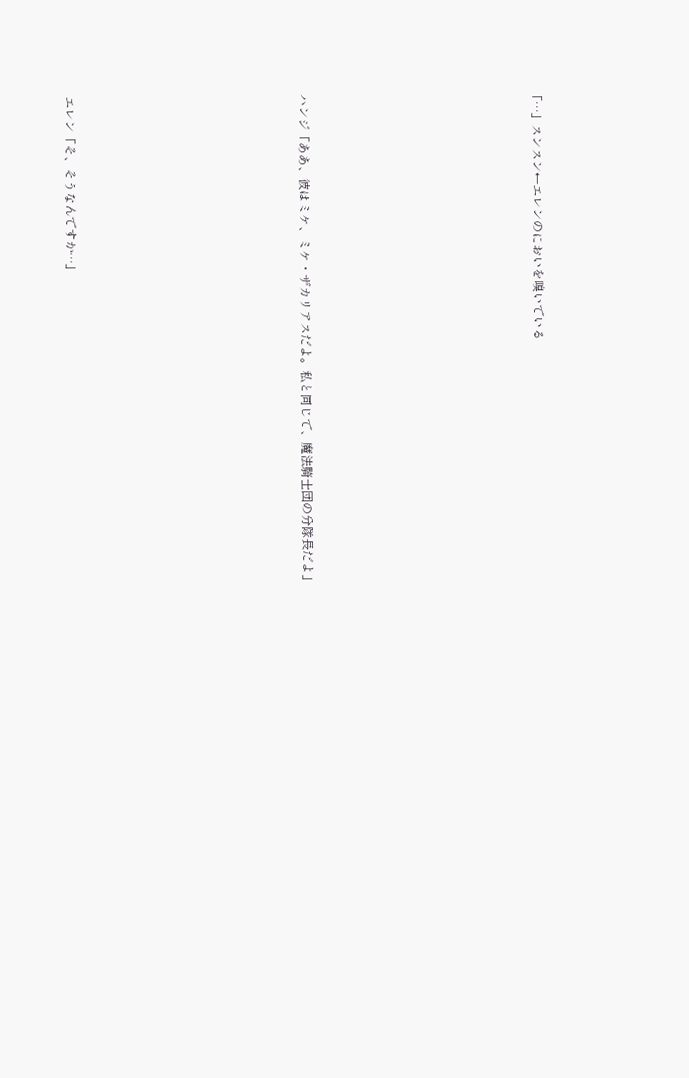「…」スンスン←エレンのにおいを嗅いでいる









 ハンジ「ああ、彼はミケ、ミケ・ザカリアスだよ。私と同じで、魔法騎士団の分隊長だよ」









 エレン「そ、そうなんですか…」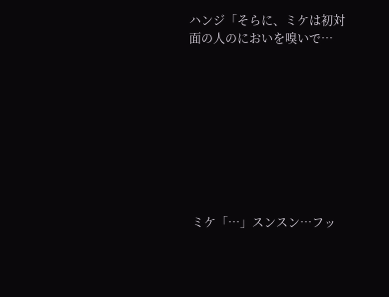ハンジ「そらに、ミケは初対面の人のにおいを嗅いで…









 ミケ「…」スンスン…フッ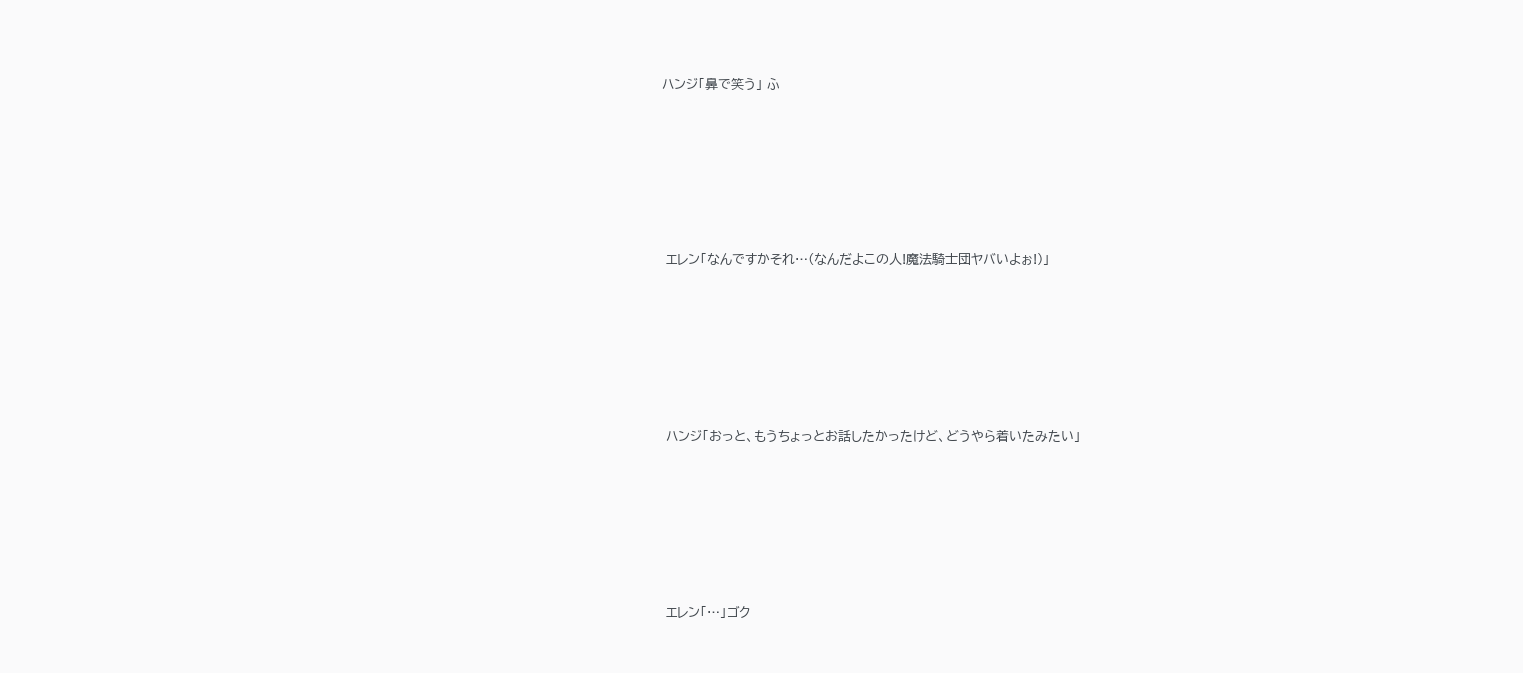ハンジ「鼻で笑う」 ふ









 エレン「なんですかそれ…(なんだよこの人!魔法騎士団ヤバいよぉ!)」









 ハンジ「おっと、もうちょっとお話したかったけど、どうやら着いたみたい」









 エレン「…」ゴク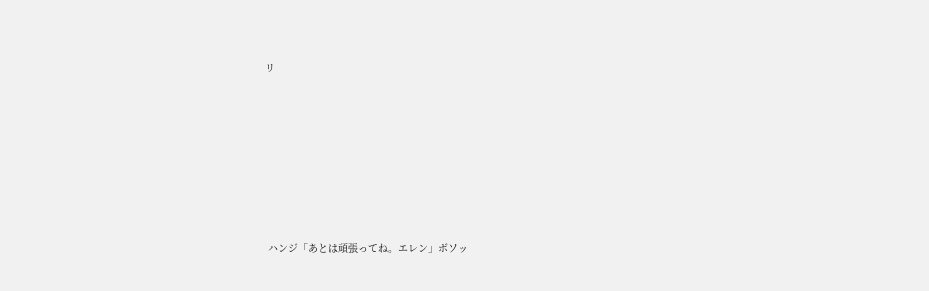リ









 ハンジ「あとは頑張ってね。エレン」ボソッ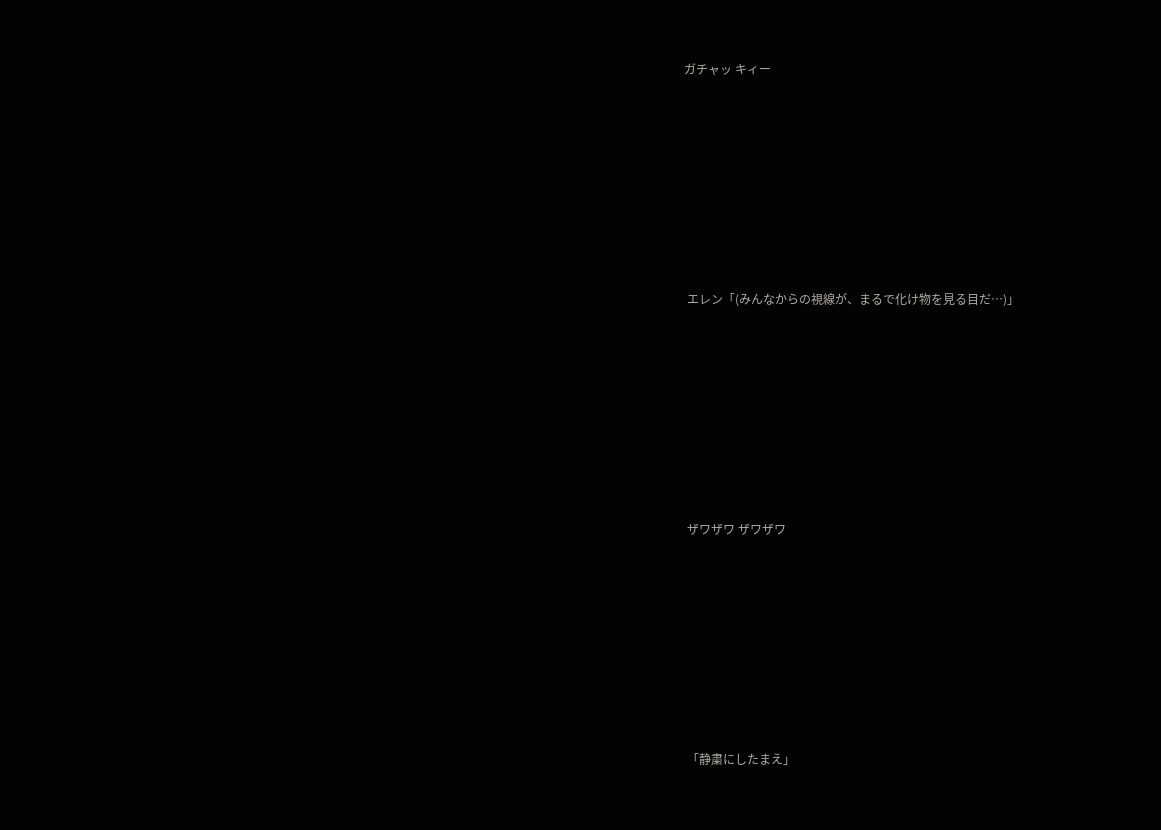ガチャッ キィー









 エレン「(みんなからの視線が、まるで化け物を見る目だ…)」









 ザワザワ ザワザワ









 「静粛にしたまえ」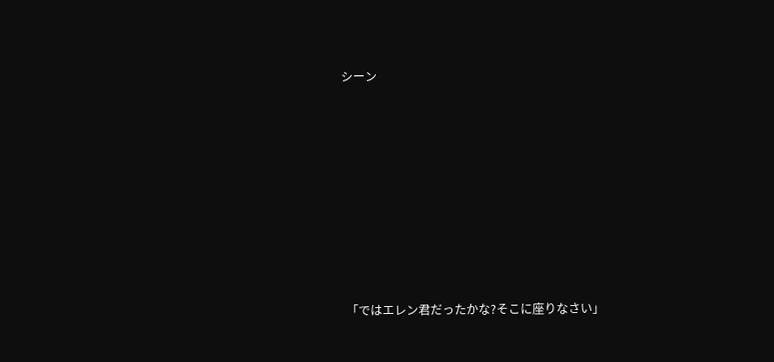シーン









 「ではエレン君だったかな?そこに座りなさい」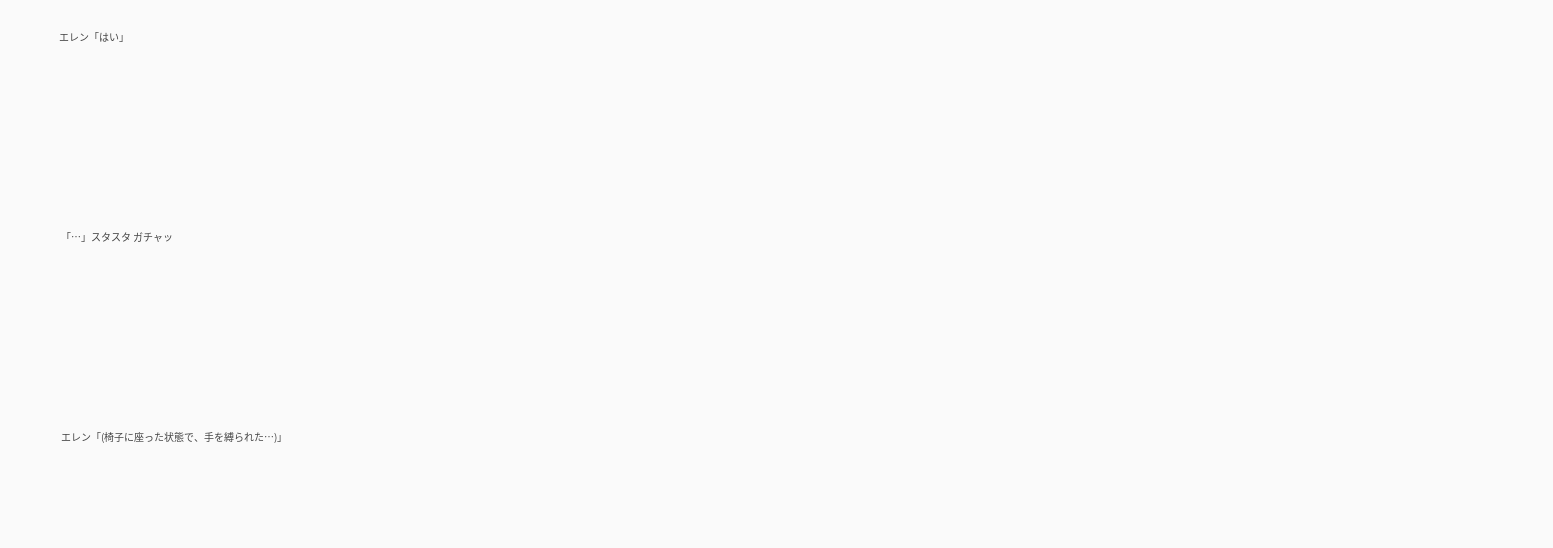エレン「はい」









 「…」スタスタ ガチャッ









 エレン「(椅子に座った状態で、手を縛られた…)」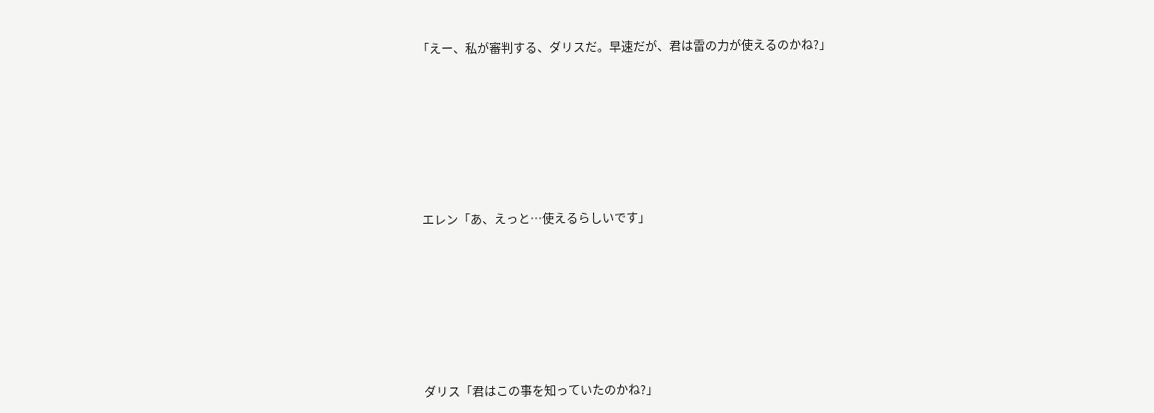「えー、私が審判する、ダリスだ。早速だが、君は雷の力が使えるのかね?」









 エレン「あ、えっと…使えるらしいです」









 ダリス「君はこの事を知っていたのかね?」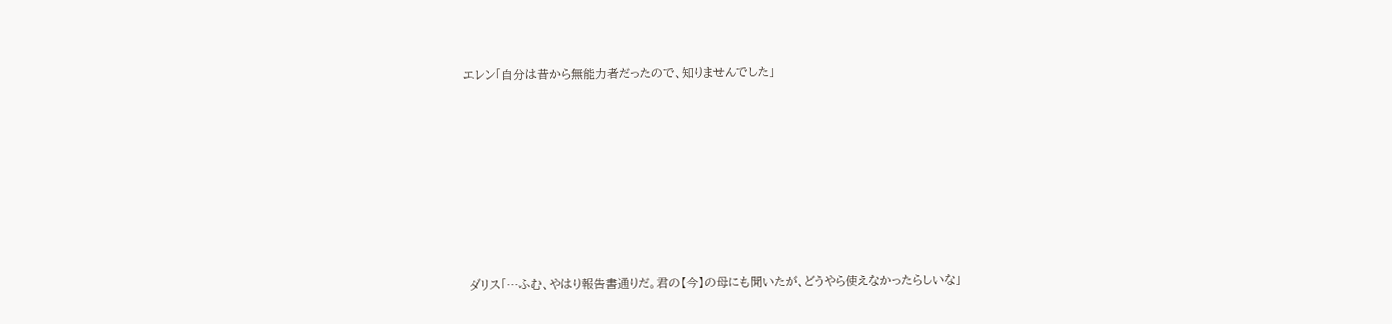エレン「自分は昔から無能力者だったので、知りませんでした」









 ダリス「…ふむ、やはり報告書通りだ。君の【今】の母にも聞いたが、どうやら使えなかったらしいな」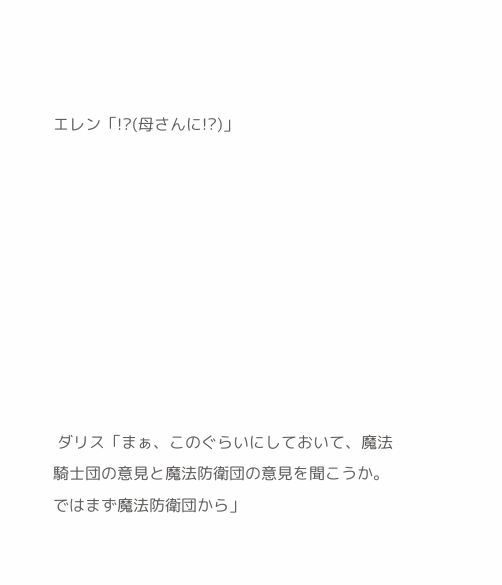エレン「!?(母さんに!?)」









 ダリス「まぁ、このぐらいにしておいて、魔法騎士団の意見と魔法防衛団の意見を聞こうか。ではまず魔法防衛団から」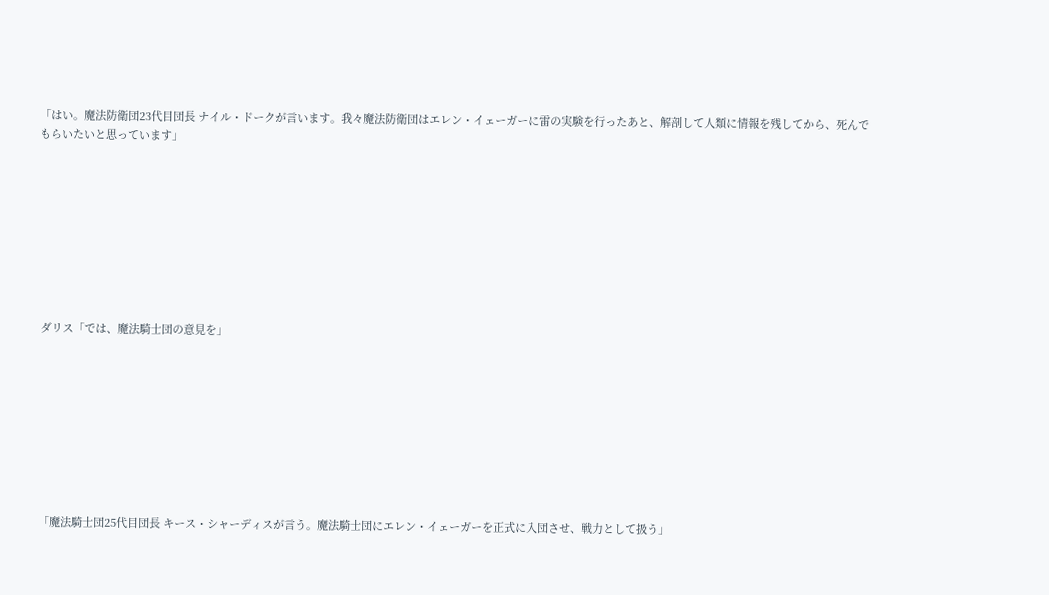「はい。魔法防衛団23代目団長 ナイル・ドークが言います。我々魔法防衛団はエレン・イェーガーに雷の実験を行ったあと、解剖して人類に情報を残してから、死んでもらいたいと思っています」









 ダリス「では、魔法騎士団の意見を」









 「魔法騎士団25代目団長 キース・シャーディスが言う。魔法騎士団にエレン・イェーガーを正式に入団させ、戦力として扱う」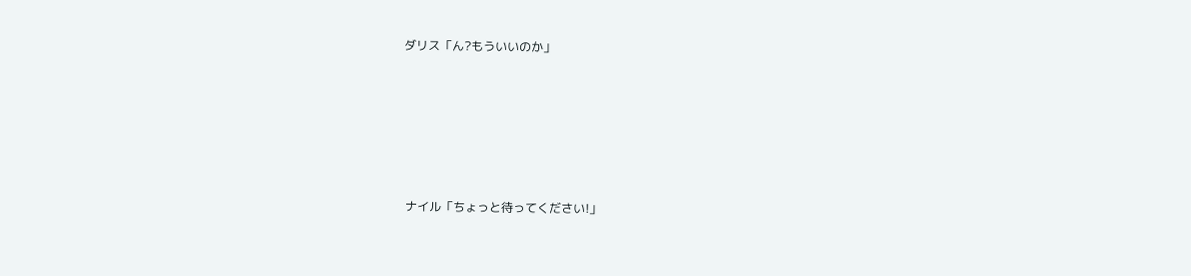ダリス「ん?もういいのか」









 ナイル「ちょっと待ってください!」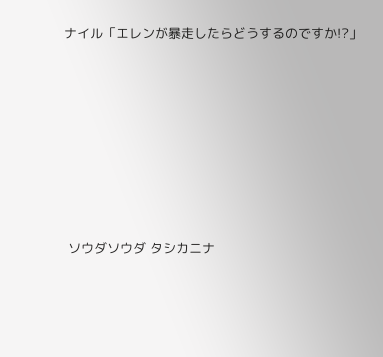ナイル「エレンが暴走したらどうするのですか!?」









 ソウダソウダ タシカニナ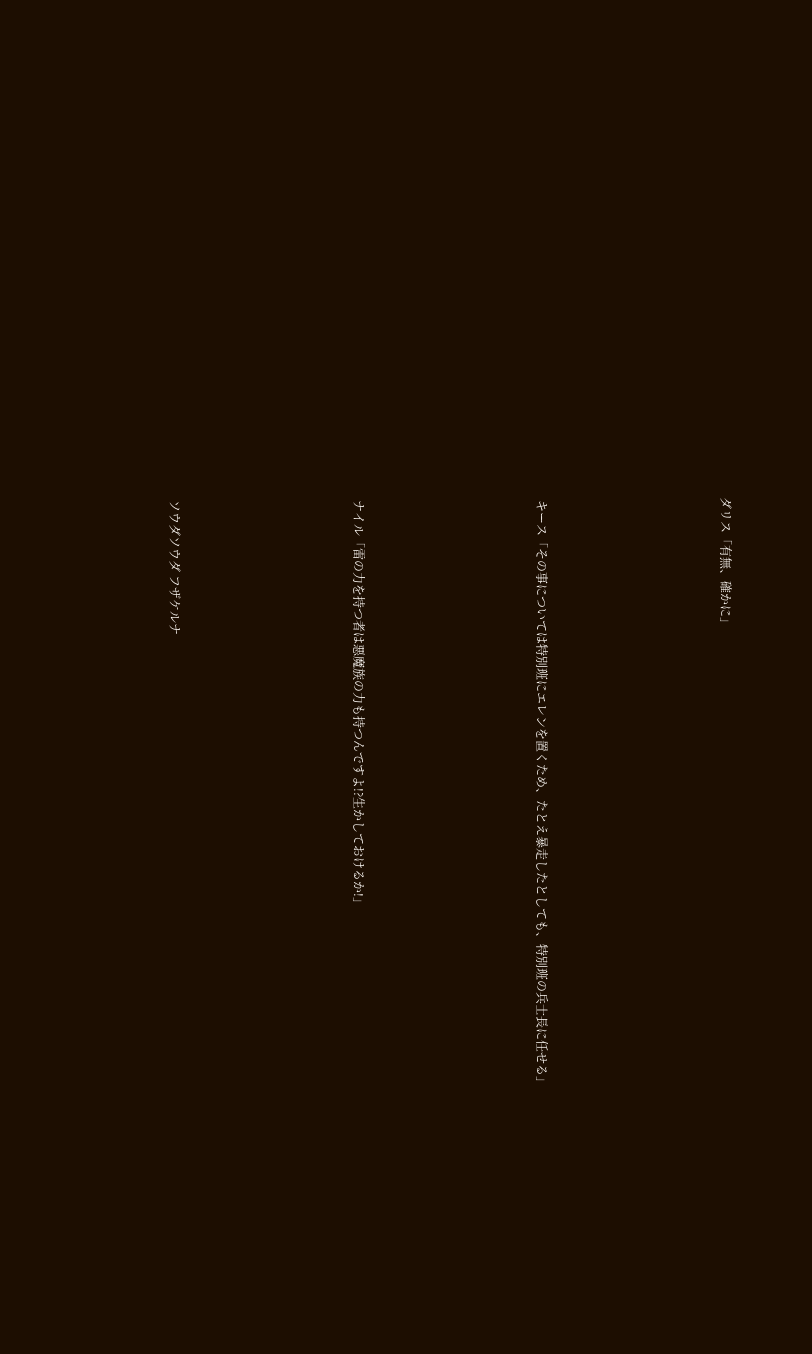ダリス「有無、確かに」









 キース「その事については特別班にエレンを置くため、たとえ暴走したとしても、特別班の兵士長に任せる」









 ナイル「雷の力を持つ者は悪魔族の力も持つんですよ!?生かしておけるか!」









 ソウダソウダ フザケルナ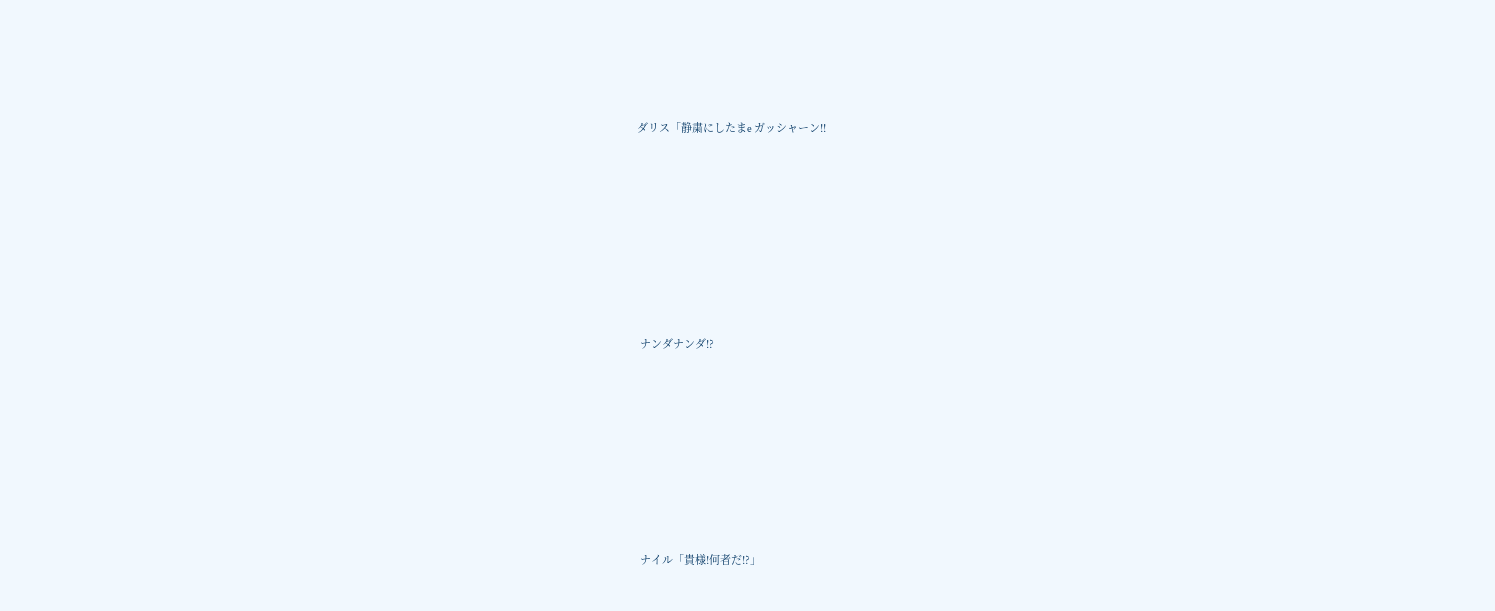ダリス「静粛にしたまe ガッシャーン!!









 ナンダナンダ!?









 ナイル「貴様!何者だ!?」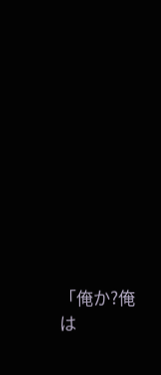「俺か?俺は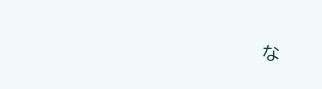な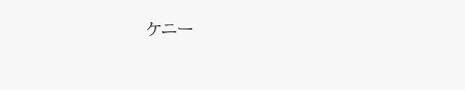ケニー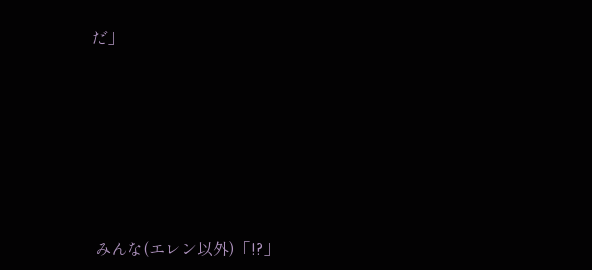だ」









 みんな(エレン以外)「!?」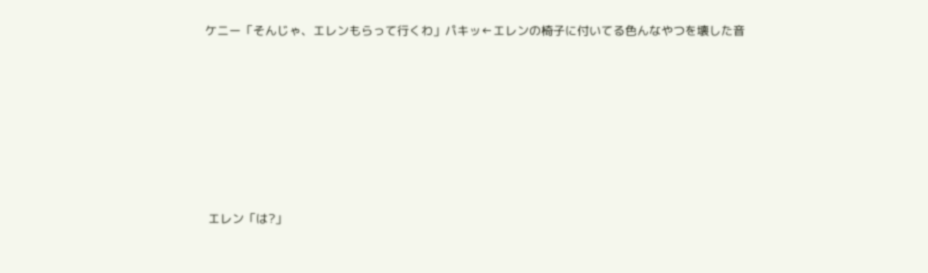ケニー「そんじゃ、エレンもらって行くわ」パキッ←エレンの椅子に付いてる色んなやつを壊した音









 エレン「は?」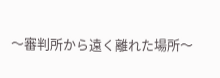〜審判所から遠く離れた場所〜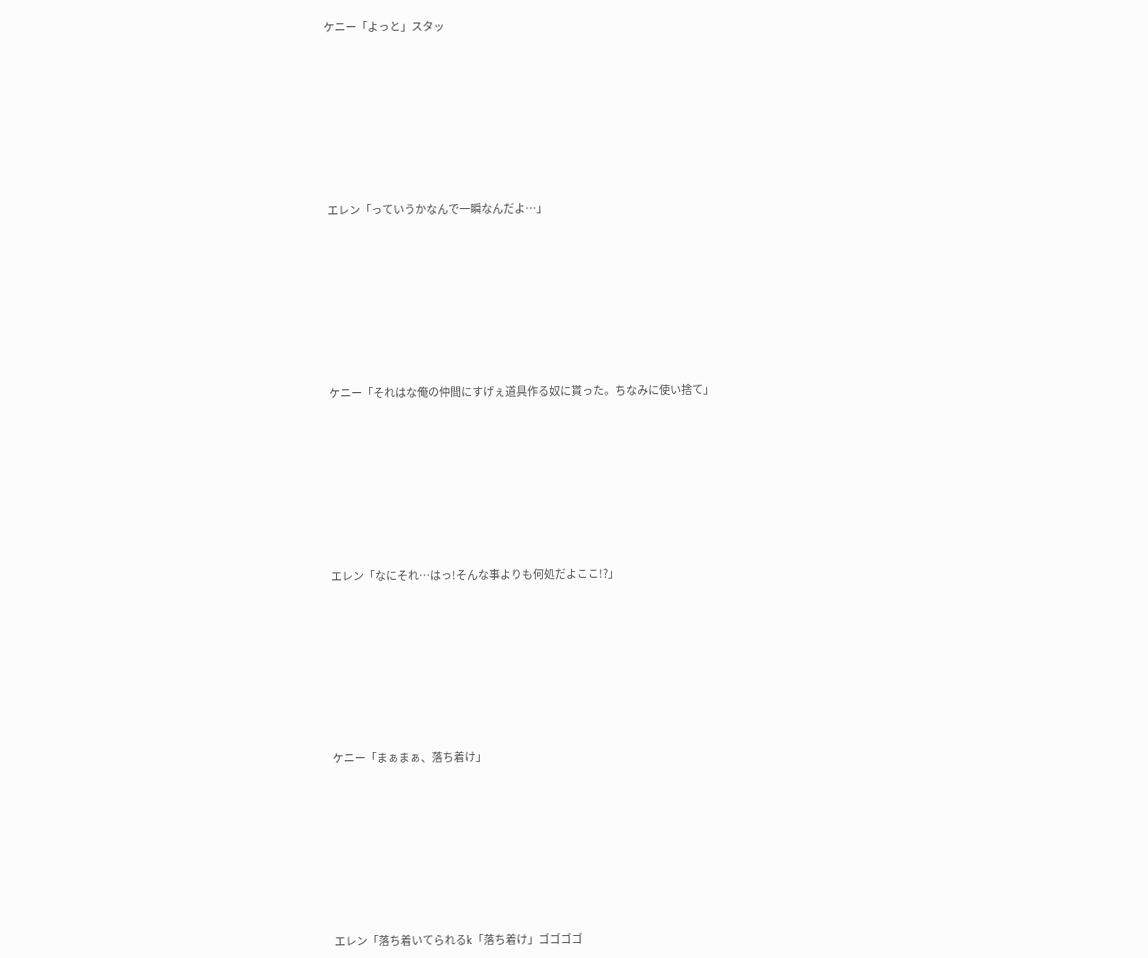ケニー「よっと」スタッ









 エレン「っていうかなんで一瞬なんだよ…」









 ケニー「それはな俺の仲間にすげぇ道具作る奴に貰った。ちなみに使い捨て」









 エレン「なにそれ…はっ!そんな事よりも何処だよここ!?」









 ケニー「まぁまぁ、落ち着け」









 エレン「落ち着いてられるk「落ち着け」ゴゴゴゴ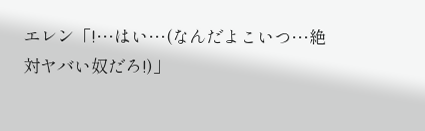エレン「!…はい…(なんだよこいつ…絶対ヤバい奴だろ!)」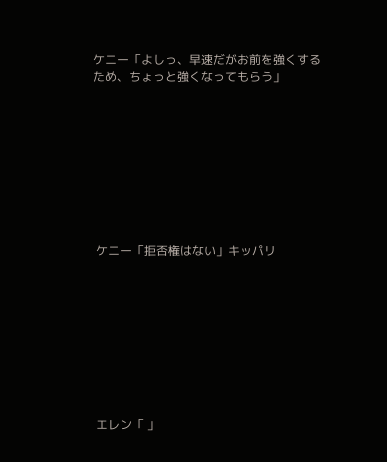ケニー「よしっ、早速だがお前を強くするため、ちょっと強くなってもらう」









 ケニー「拒否権はない」キッパリ









 エレン「 」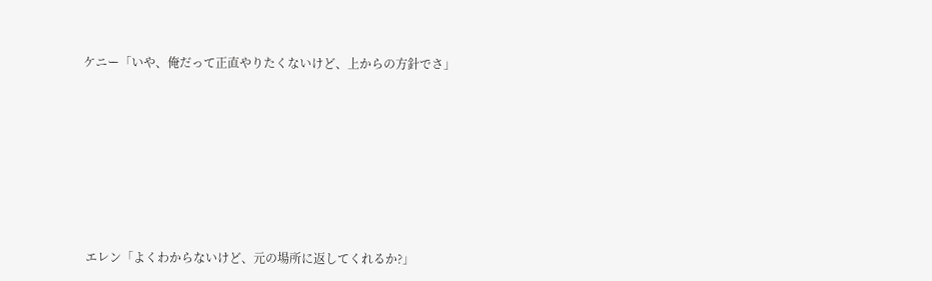ケニー「いや、俺だって正直やりたくないけど、上からの方針でさ」









 エレン「よくわからないけど、元の場所に返してくれるか?」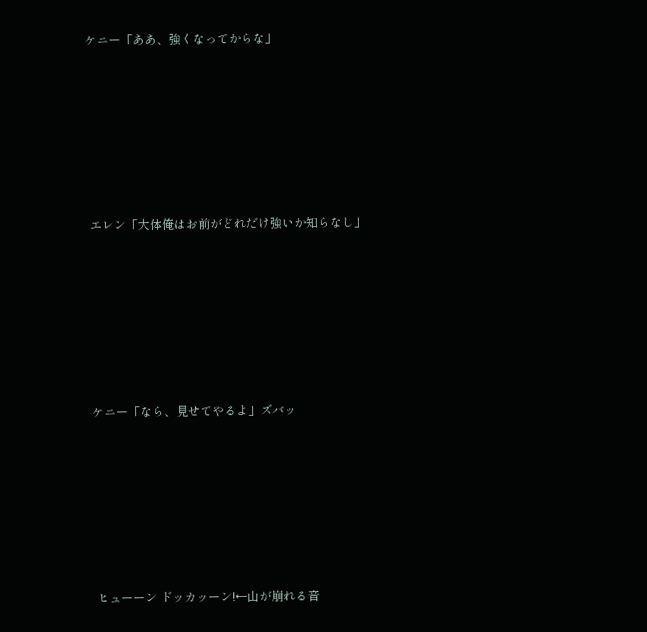ケニー「ああ、強くなってからな」









 エレン「大体俺はお前がどれだけ強いか知らなし」









 ケニー「なら、見せてやるよ」ズバッ









  ヒューーン ドッカッーン!←山が崩れる音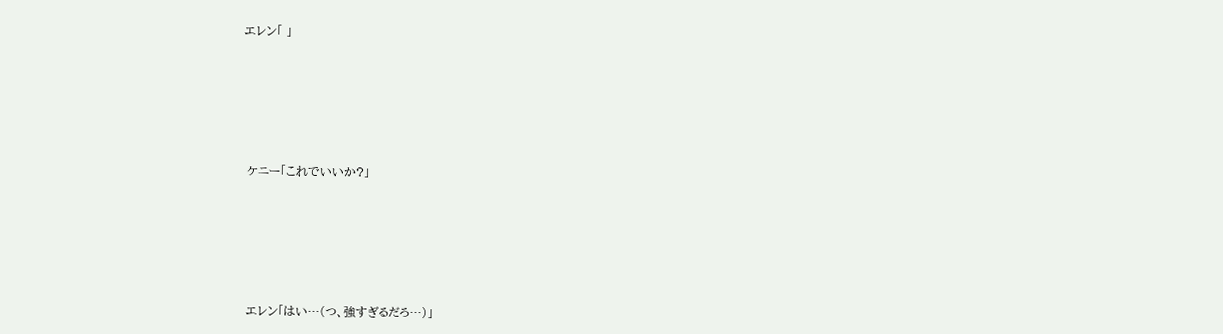エレン「 」









 ケニー「これでいいか?」









 エレン「はい…(つ、強すぎるだろ…)」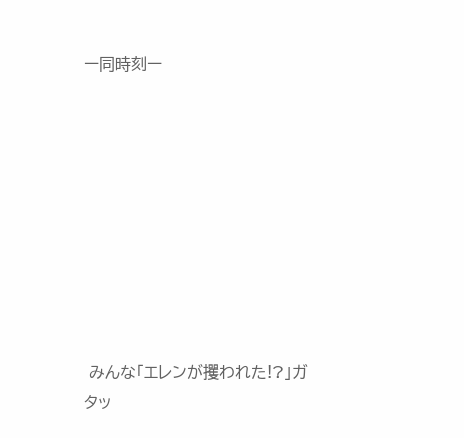ー同時刻ー









 みんな「エレンが攫われた!?」ガタッ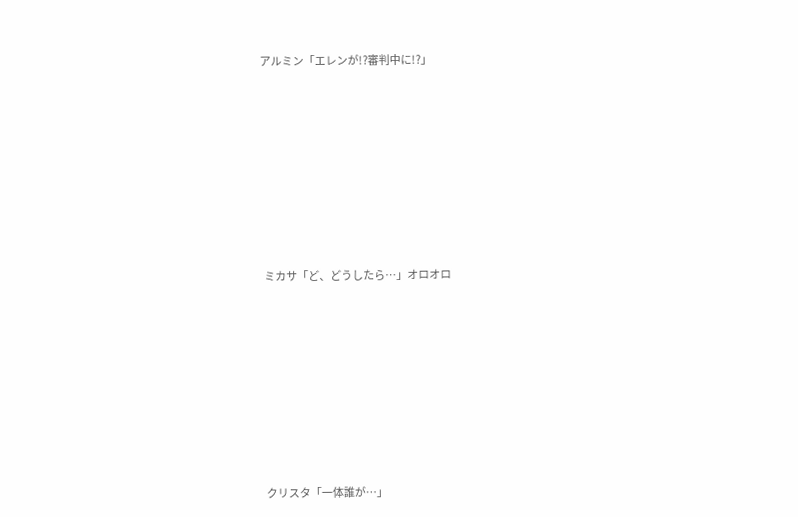アルミン「エレンが!?審判中に!?」









 ミカサ「ど、どうしたら…」オロオロ









 クリスタ「一体誰が…」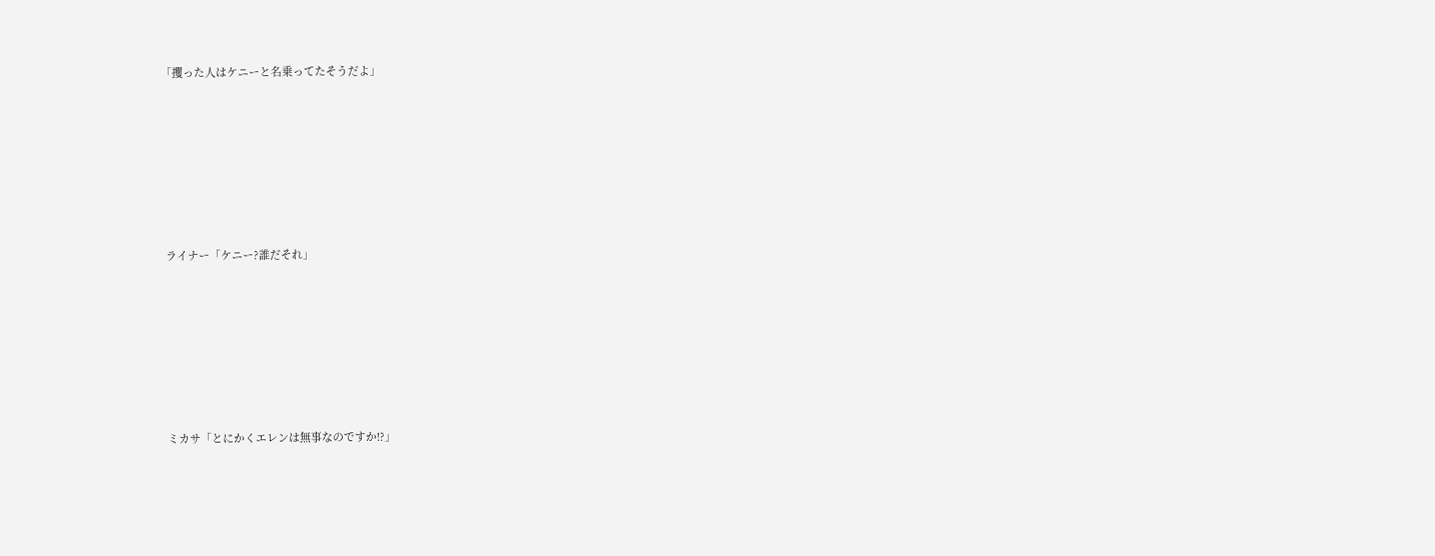「攫った人はケニーと名乗ってたそうだよ」









 ライナー「ケニー?誰だそれ」









 ミカサ「とにかくエレンは無事なのですか!?」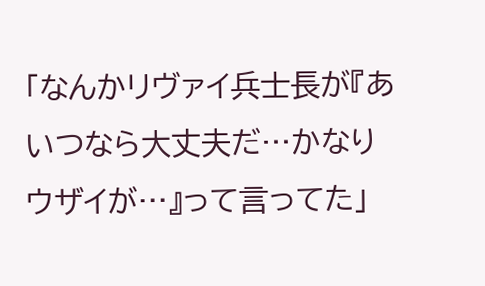「なんかリヴァイ兵士長が『あいつなら大丈夫だ…かなりウザイが…』って言ってた」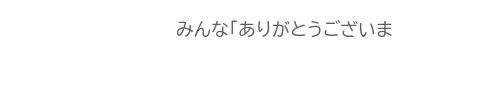みんな「ありがとうございま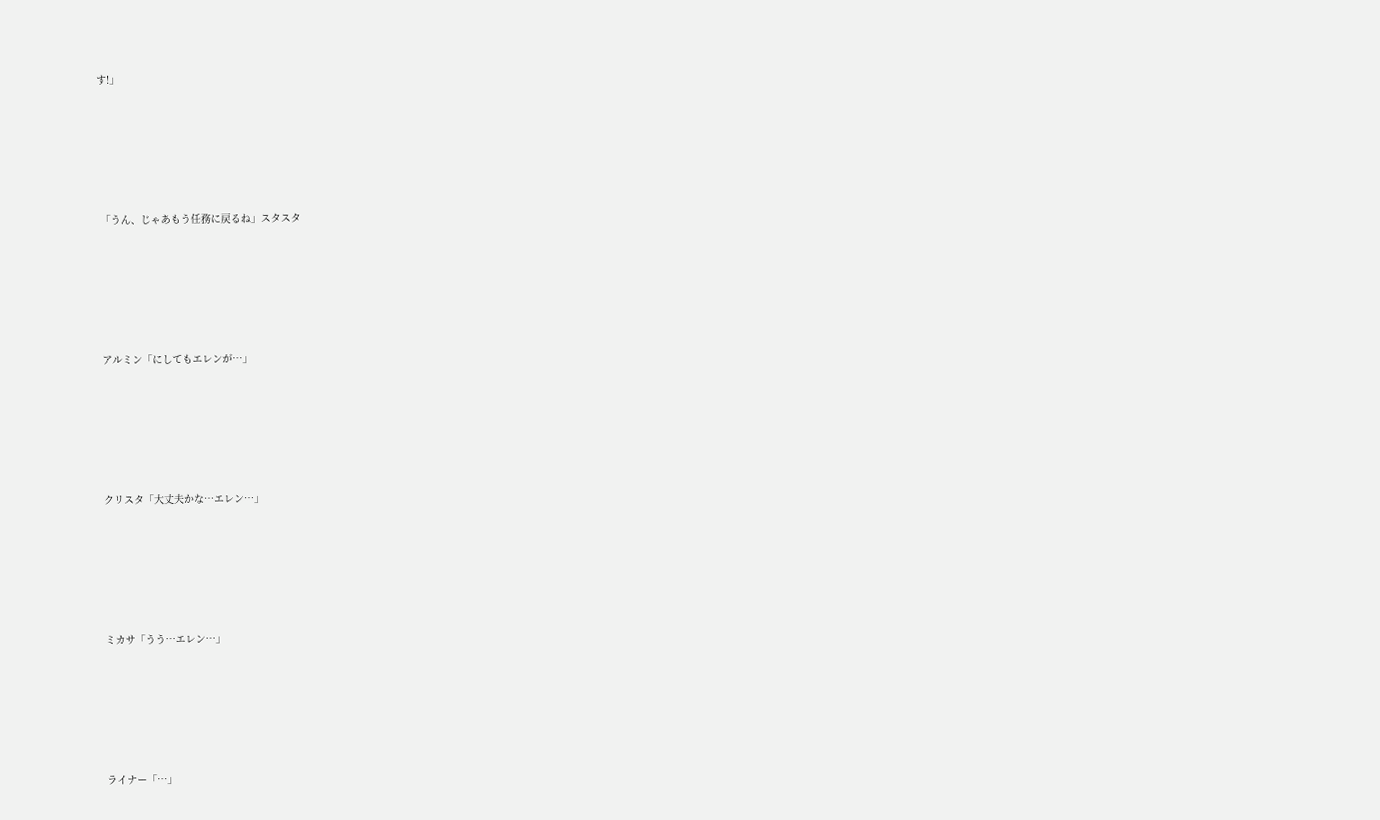す!」









 「うん、じゃあもう任務に戻るね」スタスタ









 アルミン「にしてもエレンが…」









 クリスタ「大丈夫かな…エレン…」









 ミカサ「うう…エレン…」









 ライナー「…」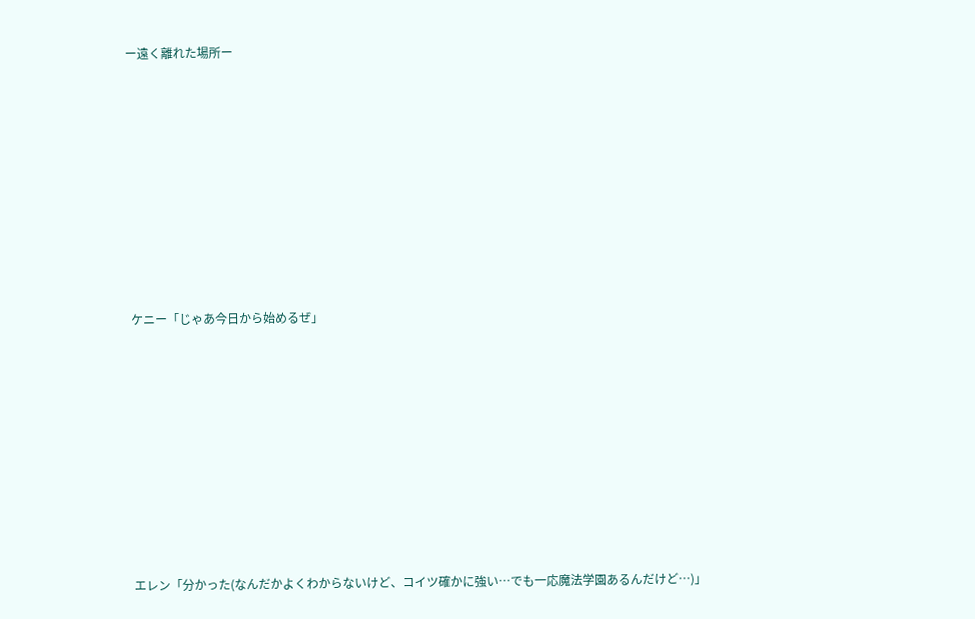ー遠く離れた場所ー









 ケニー「じゃあ今日から始めるぜ」









 エレン「分かった(なんだかよくわからないけど、コイツ確かに強い…でも一応魔法学園あるんだけど…)」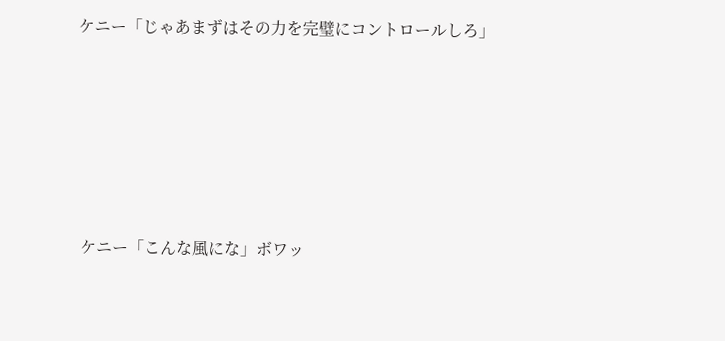ケニー「じゃあまずはその力を完璧にコントロールしろ」









 ケニー「こんな風にな」ボワッ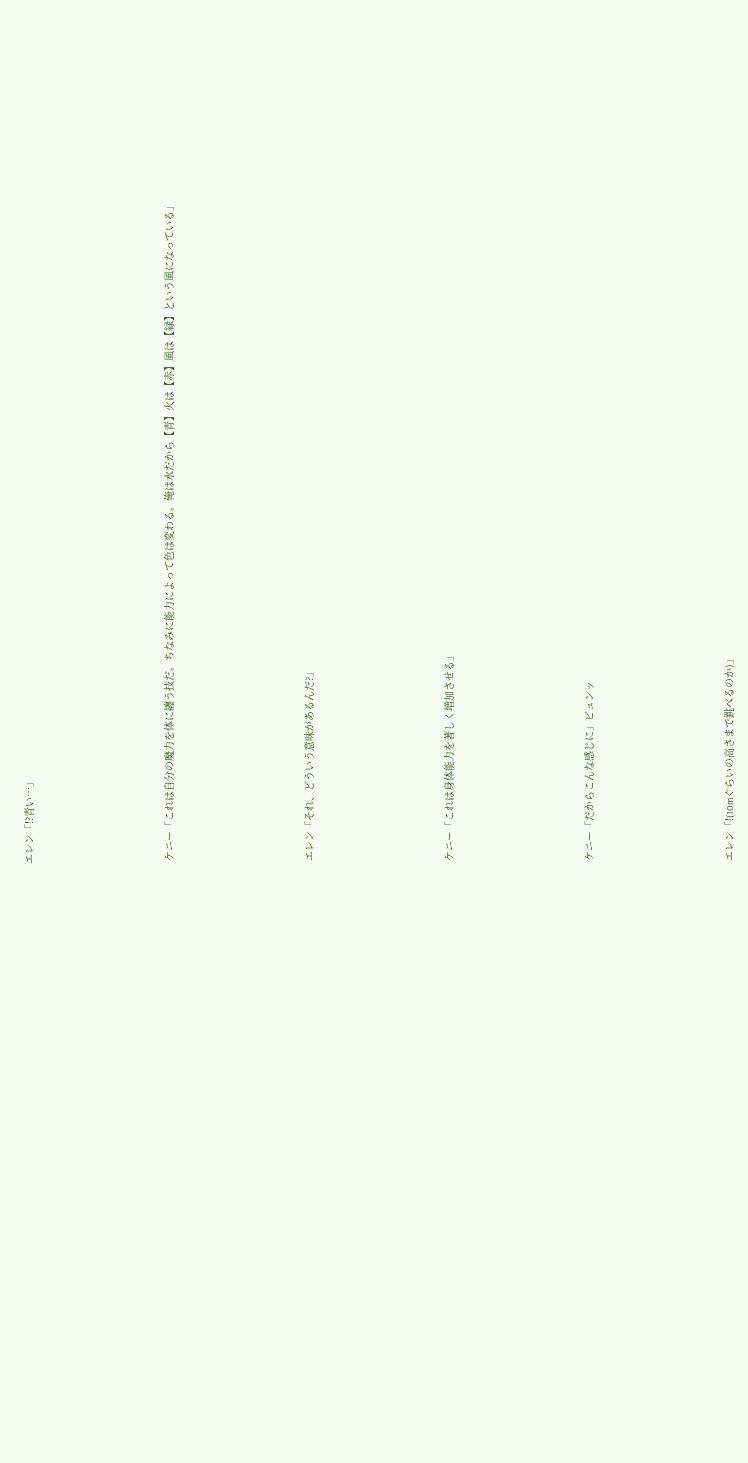エレン「!?青い…」









 ケニー「これは自分の魔力を体に纏う技だ。ちなみに能力によって色は変わる。俺は水だから【青】火は【赤】風は【緑】という風になっている」









 エレン「それ、どういう意味があるんだ?」









 ケニー「これは身体能力を著しく増加させる」









 ケニー「だからこんな感じに」ビュンッ









 エレン「!(10mぐらいの高さまで跳べるのか)」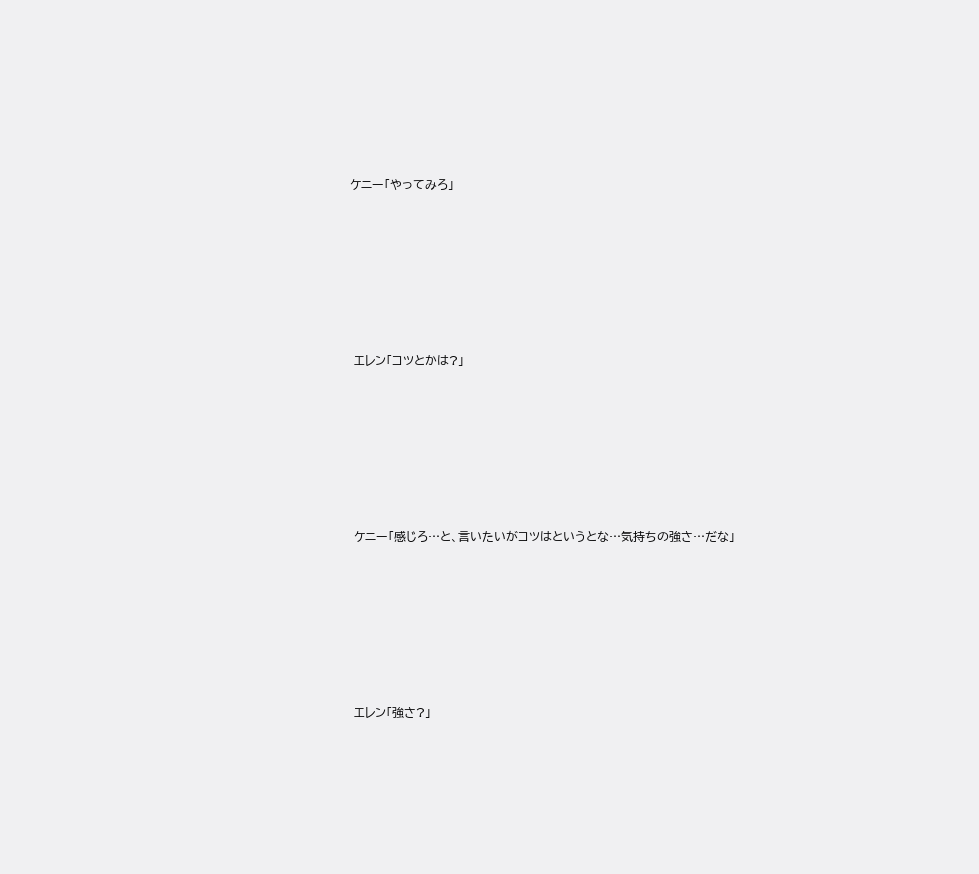ケニー「やってみろ」









 エレン「コツとかは?」









 ケニー「感じろ…と、言いたいがコツはというとな…気持ちの強さ…だな」









 エレン「強さ?」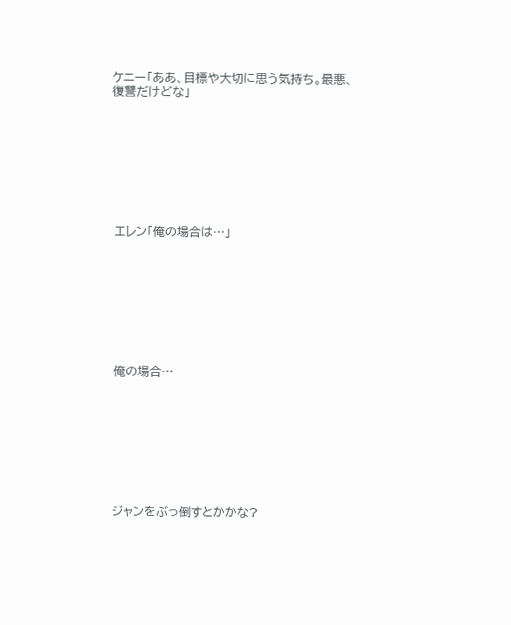ケニー「ああ、目標や大切に思う気持ち。最悪、復讐だけどな」









 エレン「俺の場合は…」









 俺の場合…









 ジャンをぶっ倒すとかかな?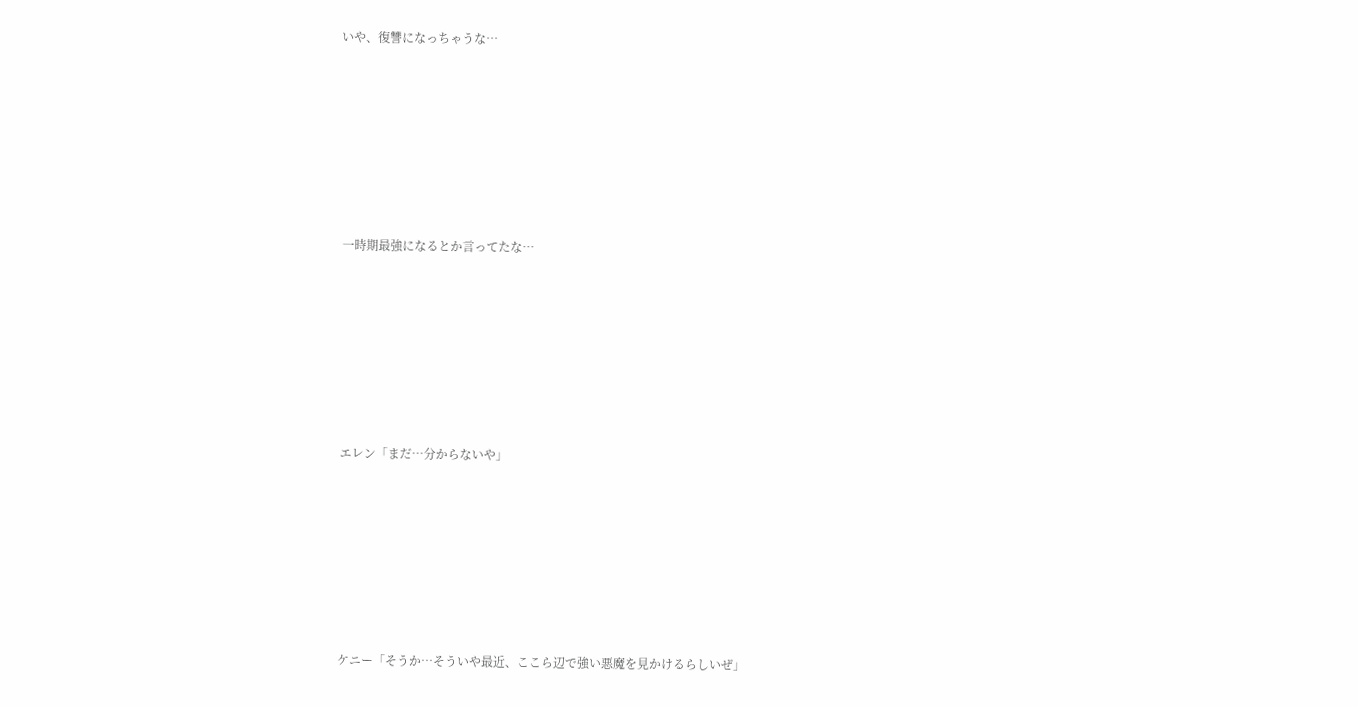いや、復讐になっちゃうな…









 一時期最強になるとか言ってたな…









 エレン「まだ…分からないや」









 ケニー「そうか…そういや最近、ここら辺で強い悪魔を見かけるらしいぜ」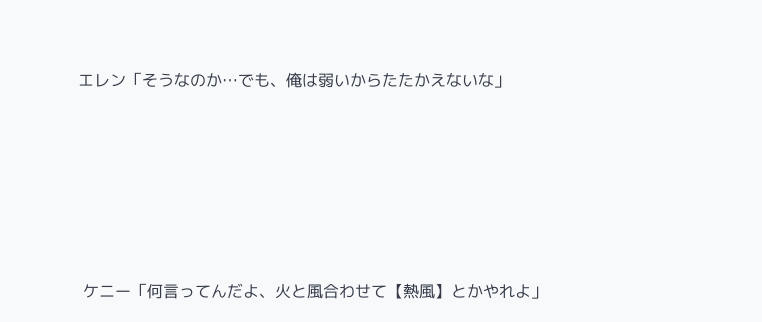エレン「そうなのか…でも、俺は弱いからたたかえないな」









 ケニー「何言ってんだよ、火と風合わせて【熱風】とかやれよ」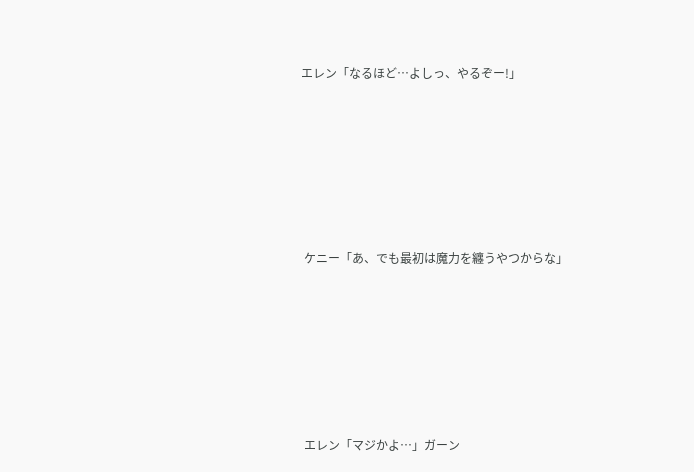エレン「なるほど…よしっ、やるぞー!」









 ケニー「あ、でも最初は魔力を纏うやつからな」









 エレン「マジかよ…」ガーン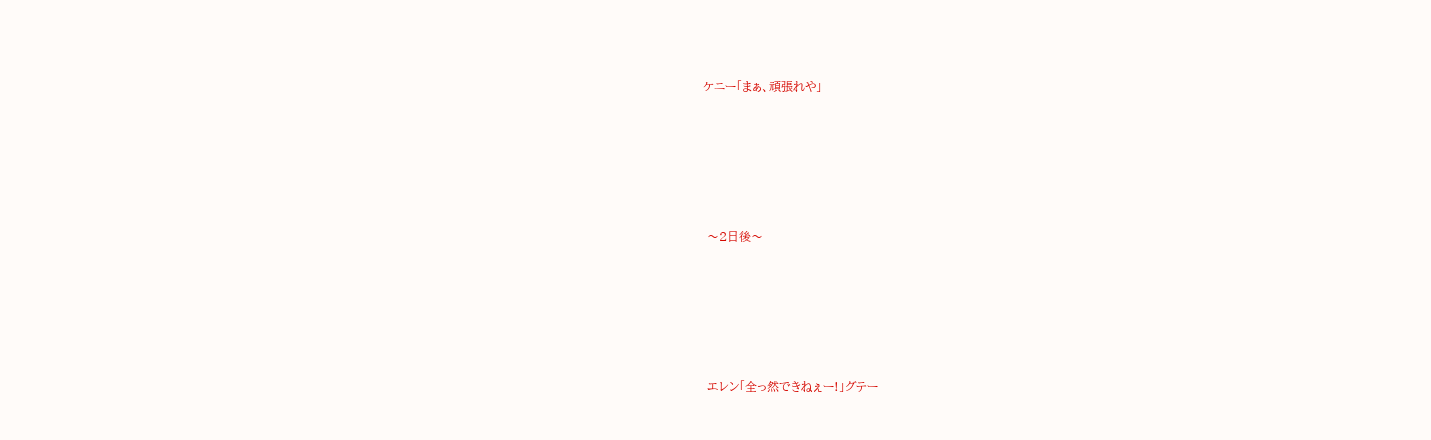ケニー「まぁ、頑張れや」









 〜2日後〜









 エレン「全っ然できねぇー!」グテー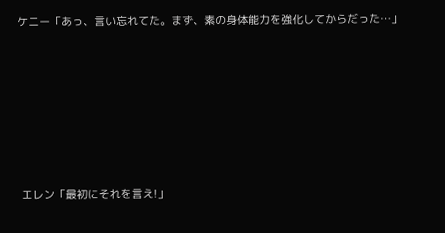ケニー「あっ、言い忘れてた。まず、素の身体能力を強化してからだった…」









 エレン「最初にそれを言え!」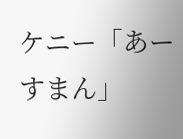ケニー「あーすまん」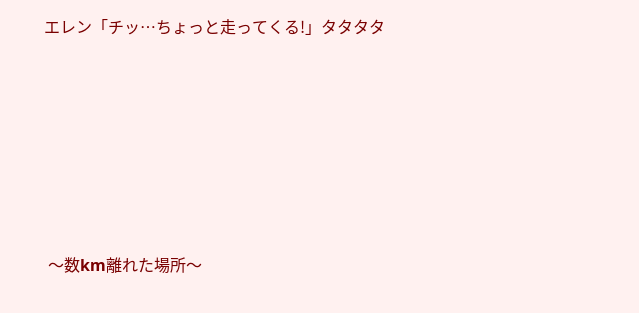エレン「チッ…ちょっと走ってくる!」タタタタ









 〜数km離れた場所〜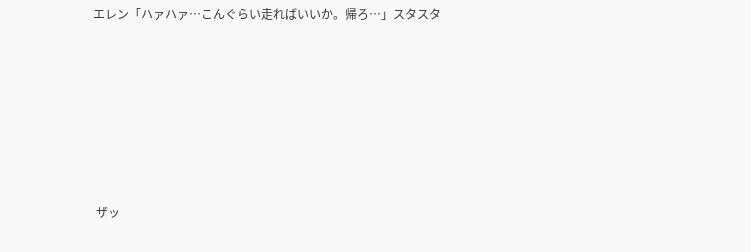エレン「ハァハァ…こんぐらい走ればいいか。帰ろ…」スタスタ









 ザッ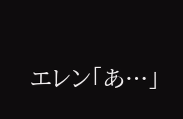エレン「あ…」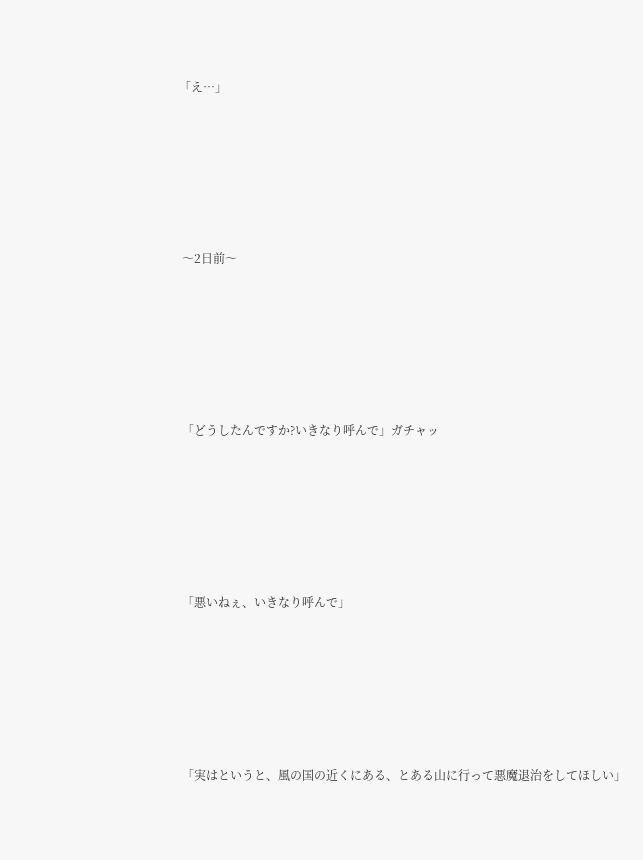「え…」









 〜2日前〜









 「どうしたんですか?いきなり呼んで」ガチャッ









 「悪いねぇ、いきなり呼んで」









 「実はというと、風の国の近くにある、とある山に行って悪魔退治をしてほしい」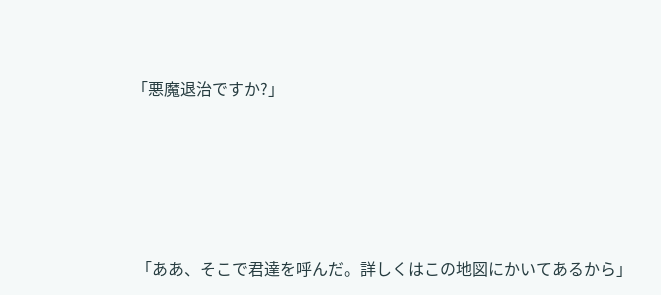「悪魔退治ですか?」









 「ああ、そこで君達を呼んだ。詳しくはこの地図にかいてあるから」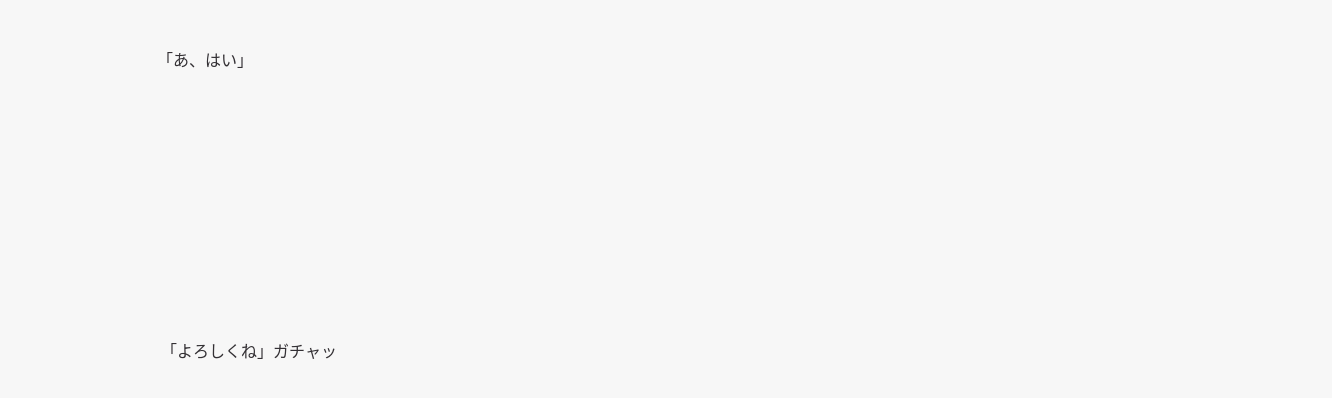「あ、はい」









 「よろしくね」ガチャッ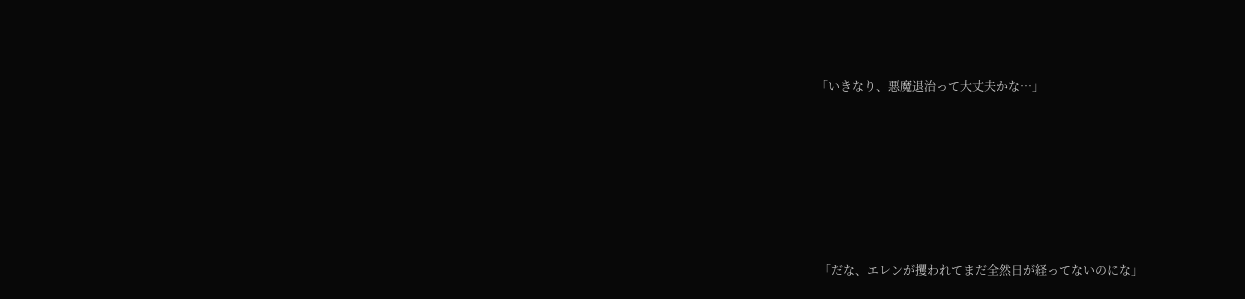「いきなり、悪魔退治って大丈夫かな…」









 「だな、エレンが攫われてまだ全然日が経ってないのにな」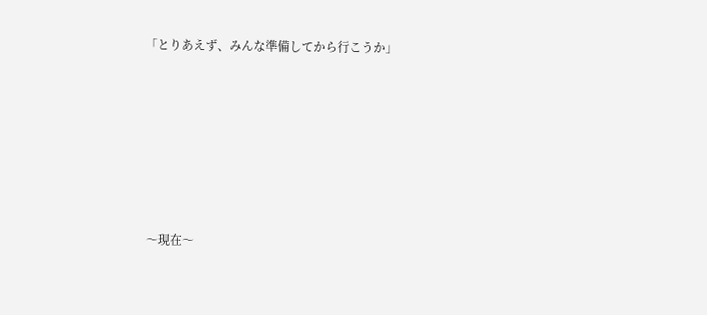「とりあえず、みんな準備してから行こうか」









 〜現在〜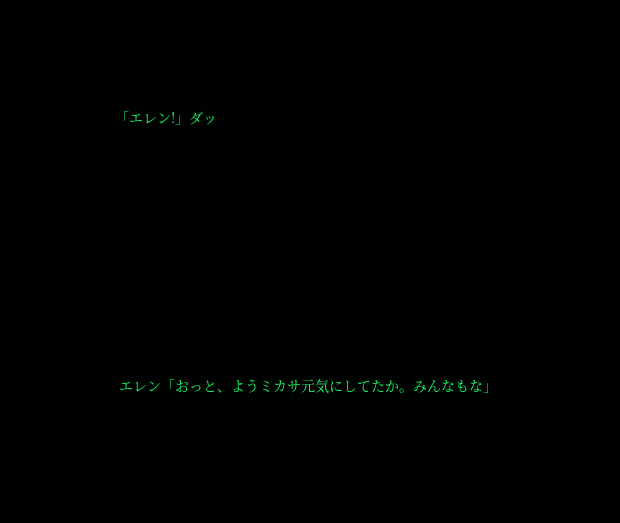「エレン!」ダッ









 エレン「おっと、ようミカサ元気にしてたか。みんなもな」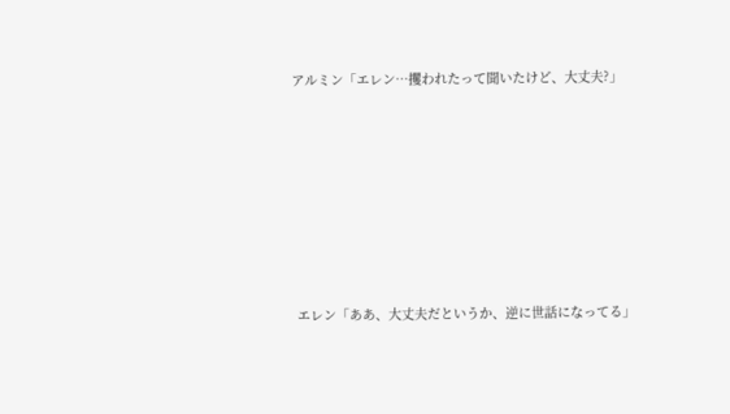アルミン「エレン…攫われたって聞いたけど、大丈夫?」









 エレン「ああ、大丈夫だというか、逆に世話になってる」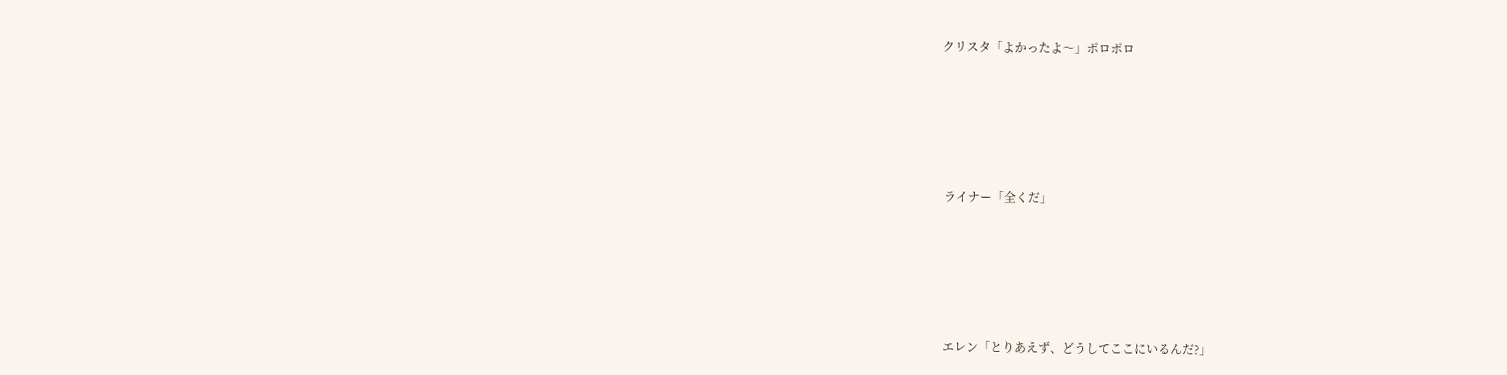クリスタ「よかったよ〜」ポロポロ









 ライナー「全くだ」









 エレン「とりあえず、どうしてここにいるんだ?」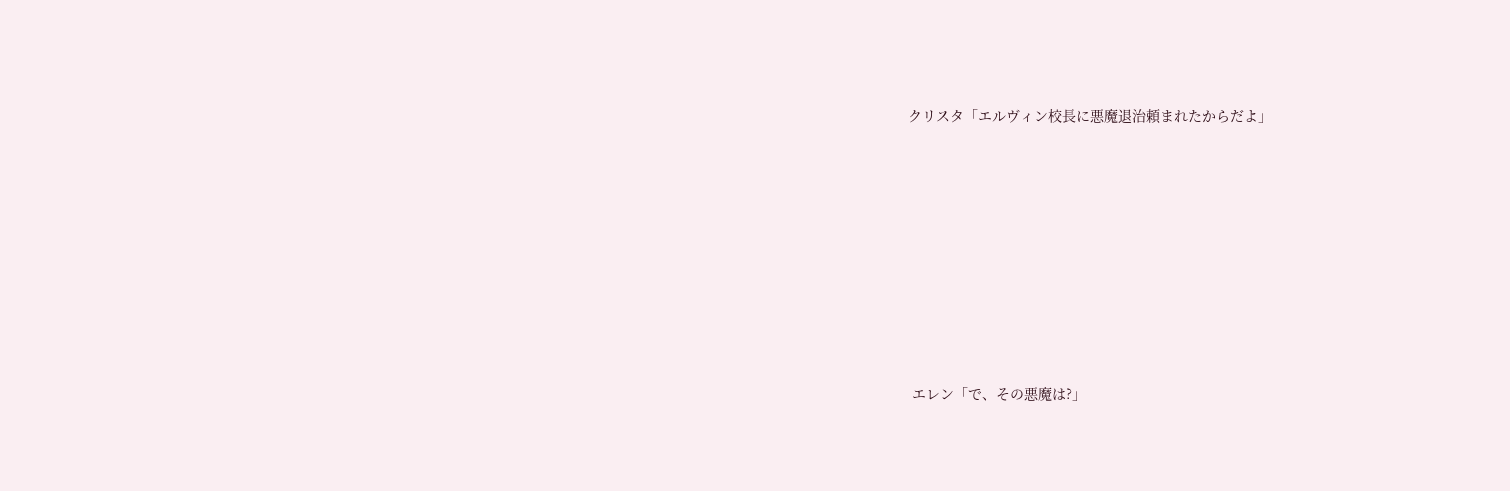クリスタ「エルヴィン校長に悪魔退治頼まれたからだよ」









 エレン「で、その悪魔は?」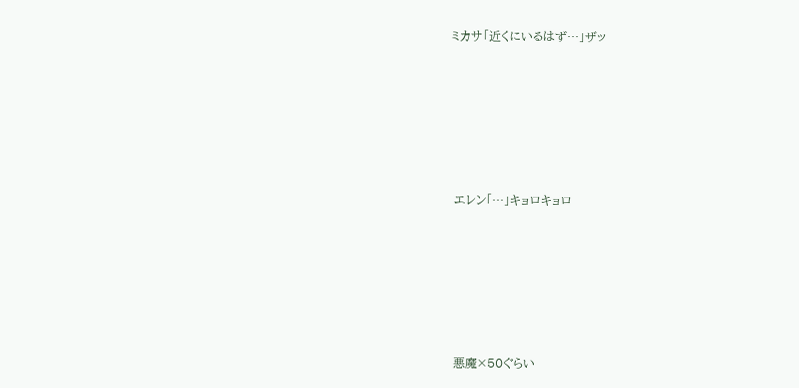ミカサ「近くにいるはず…」ザッ









 エレン「…」キョロキョロ









 悪魔×50ぐらい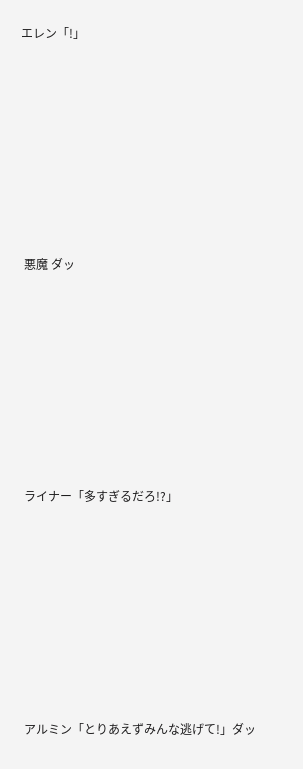エレン「!」









 悪魔 ダッ









 ライナー「多すぎるだろ!?」









 アルミン「とりあえずみんな逃げて!」ダッ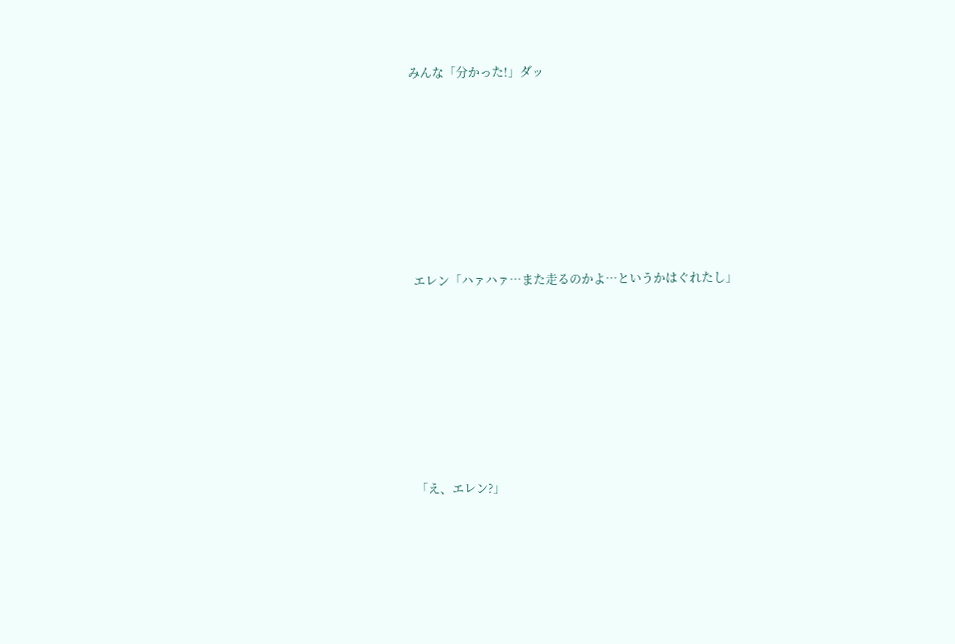みんな「分かった!」ダッ









 エレン「ハァハァ…また走るのかよ…というかはぐれたし」









 「え、エレン?」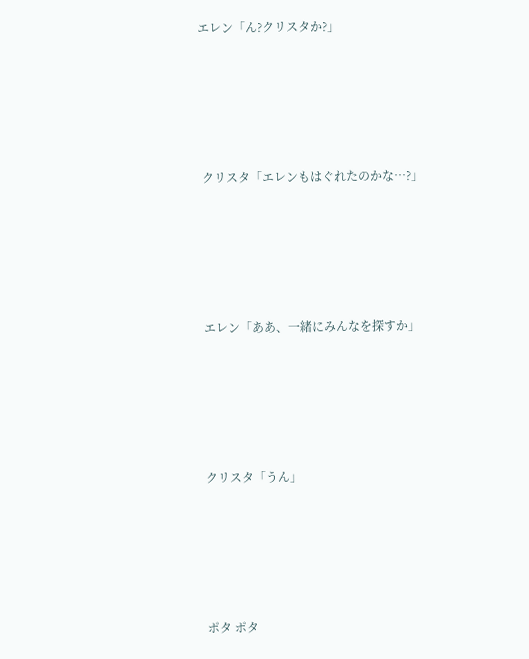エレン「ん?クリスタか?」









 クリスタ「エレンもはぐれたのかな…?」









 エレン「ああ、一緒にみんなを探すか」









 クリスタ「うん」









 ポタ ポタ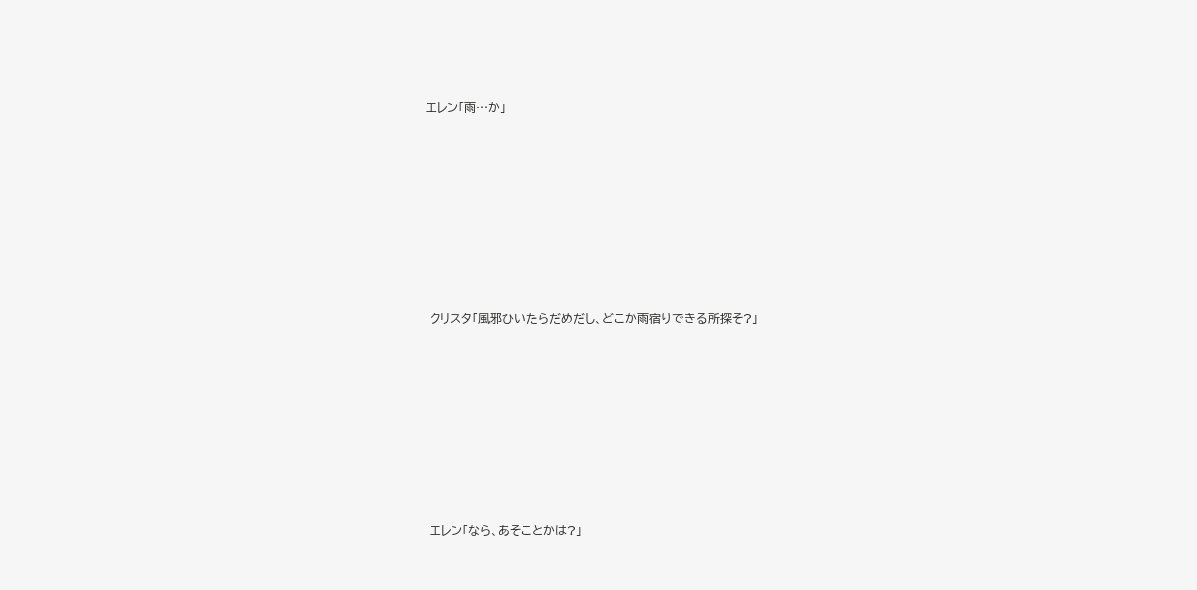エレン「雨…か」









 クリスタ「風邪ひいたらだめだし、どこか雨宿りできる所探そ?」









 エレン「なら、あそことかは?」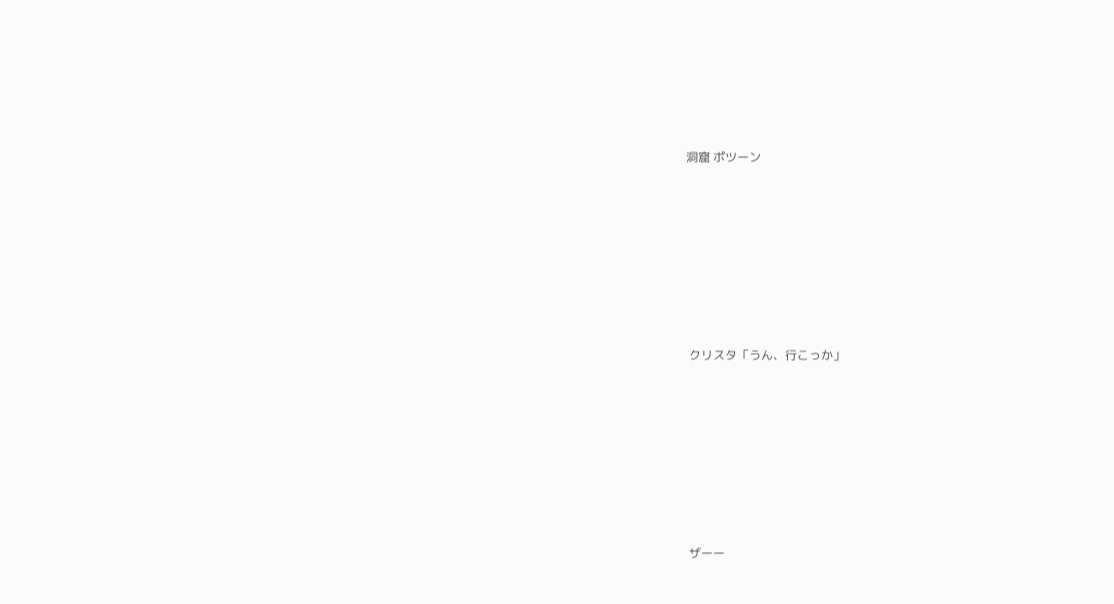洞窟 ポツーン









 クリスタ「うん、行こっか」









 ザーー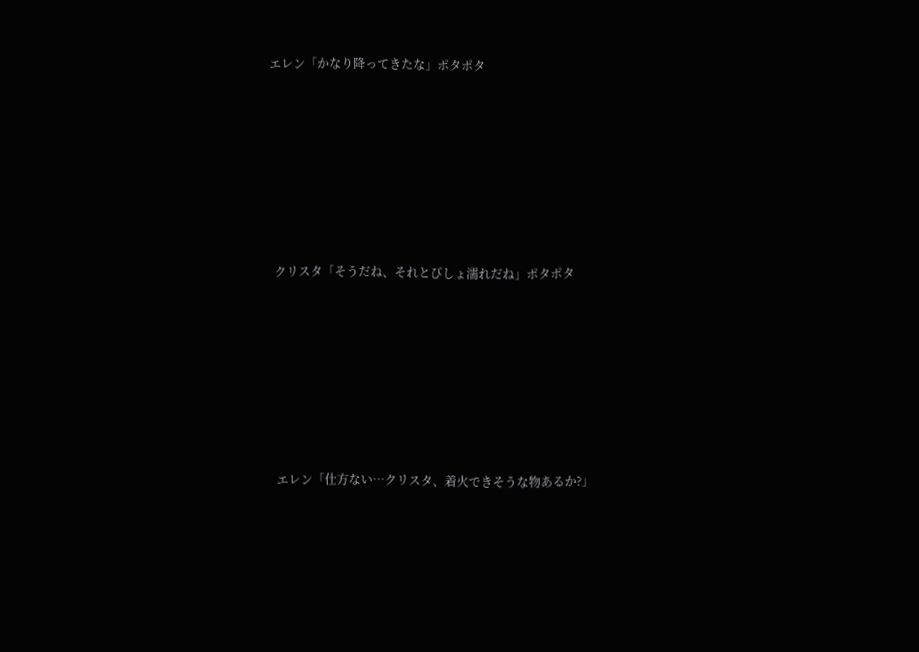エレン「かなり降ってきたな」ポタポタ









 クリスタ「そうだね、それとびしょ濡れだね」ポタポタ









 エレン「仕方ない…クリスタ、着火できそうな物あるか?」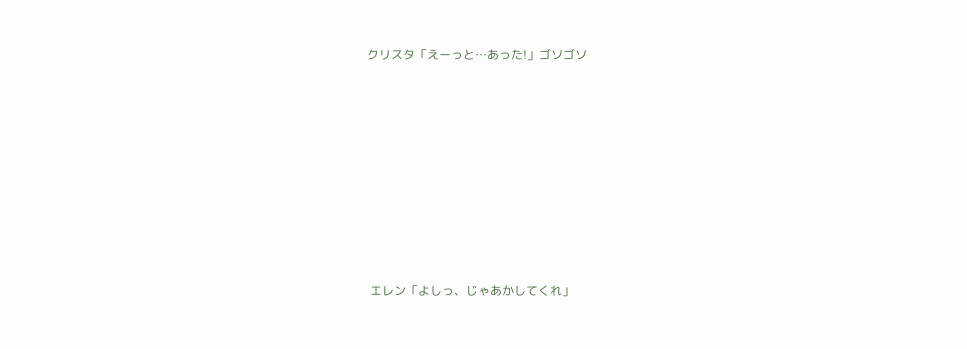クリスタ「えーっと…あった!」ゴソゴソ









 エレン「よしっ、じゃあかしてくれ」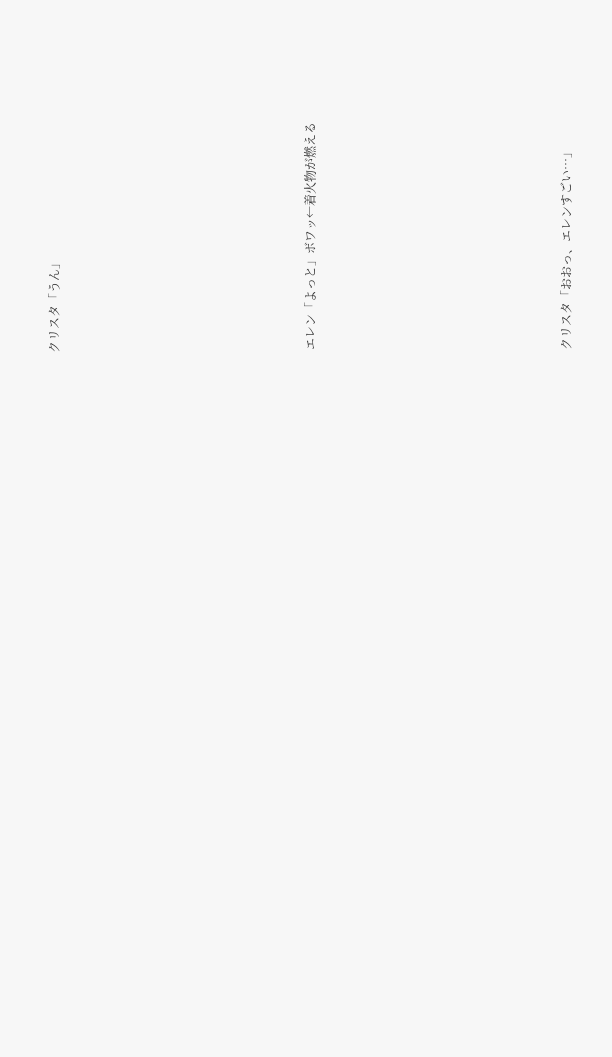クリスタ「うん」









 エレン「よっと」ボワッ←着火物が燃える









 クリスタ「おおっ、エレンすごい…」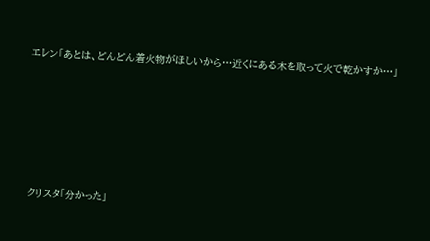エレン「あとは、どんどん着火物がほしいから…近くにある木を取って火で乾かすか…」









 クリスタ「分かった」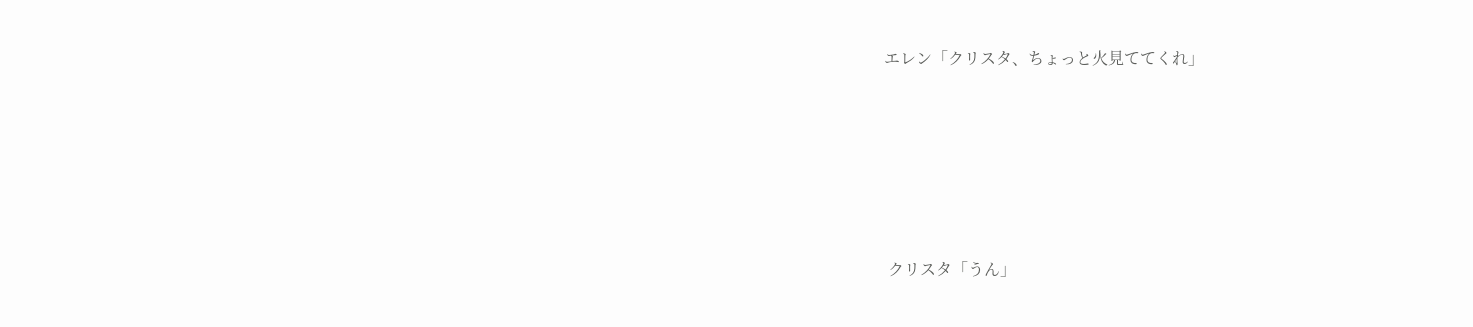エレン「クリスタ、ちょっと火見ててくれ」









 クリスタ「うん」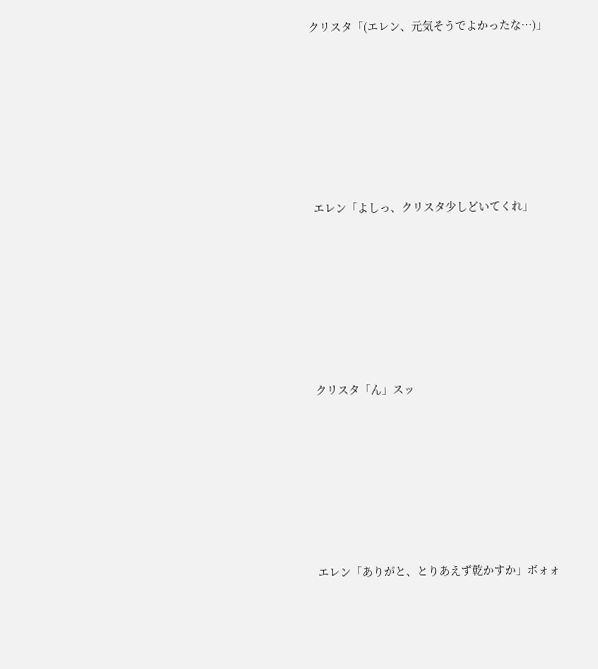クリスタ「(エレン、元気そうでよかったな…)」









 エレン「よしっ、クリスタ少しどいてくれ」









 クリスタ「ん」スッ









 エレン「ありがと、とりあえず乾かすか」ボォォ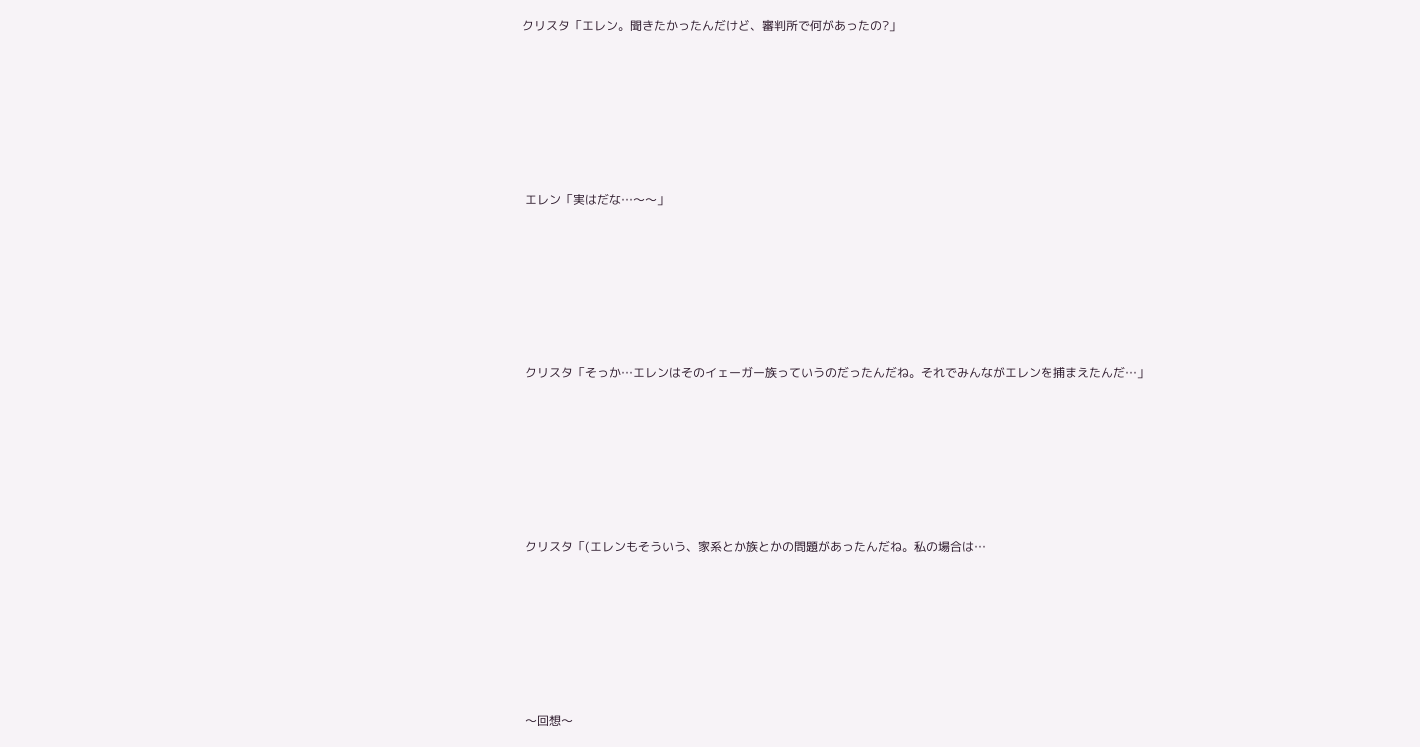クリスタ「エレン。聞きたかったんだけど、審判所で何があったの?」









 エレン「実はだな…〜〜」









 クリスタ「そっか…エレンはそのイェーガー族っていうのだったんだね。それでみんながエレンを捕まえたんだ…」









 クリスタ「(エレンもそういう、家系とか族とかの問題があったんだね。私の場合は…









 〜回想〜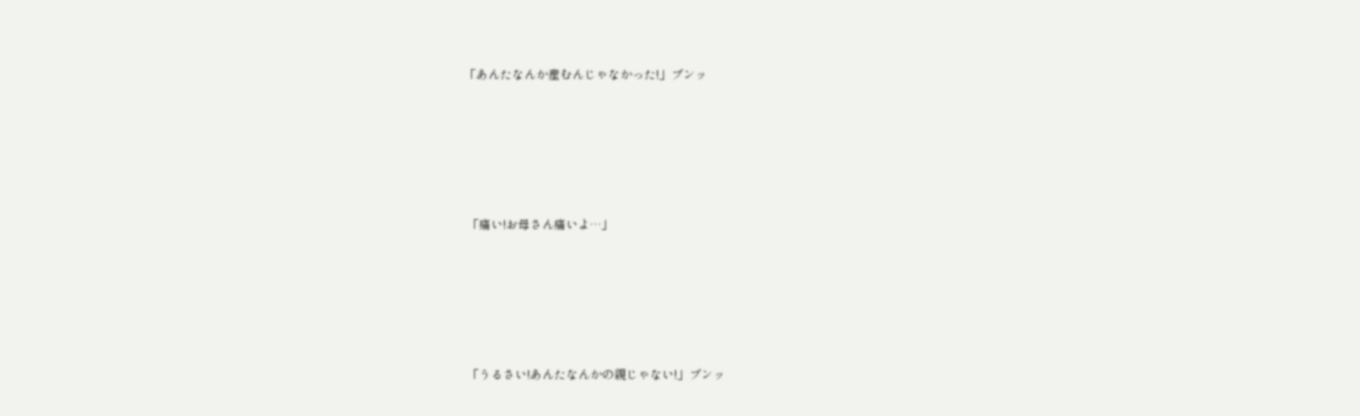「あんたなんか産むんじゃなかった!」ブンッ









 「痛い!お母さん痛いよ…」









 「うるさい!あんたなんかの親じゃない!」ブンッ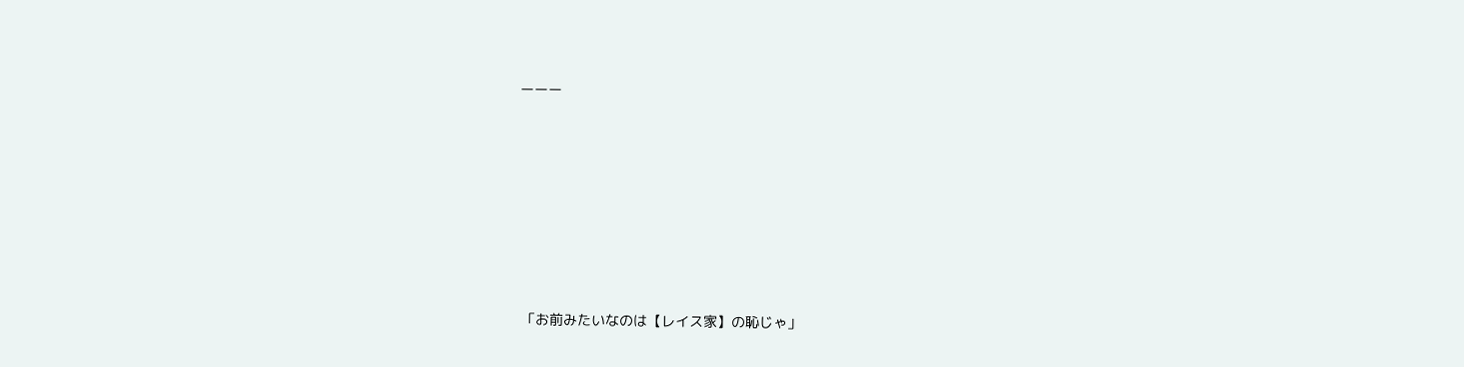ーーー









 「お前みたいなのは【レイス家】の恥じゃ」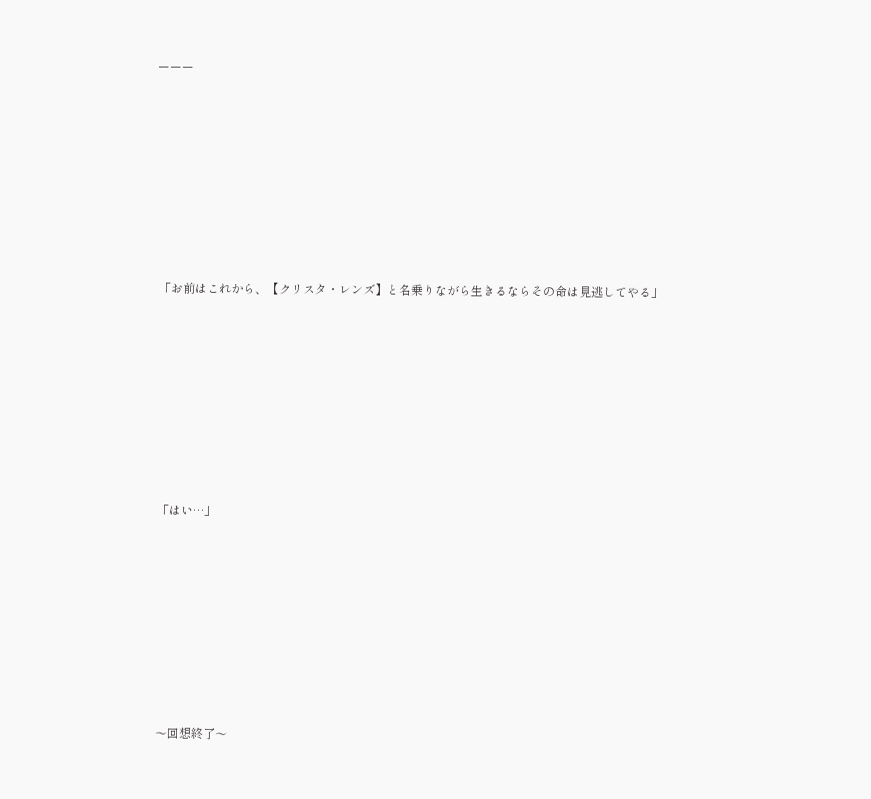ーーー









 「お前はこれから、【クリスタ・レンズ】と名乗りながら生きるならその命は見逃してやる」









 「はい…」









 〜回想終了〜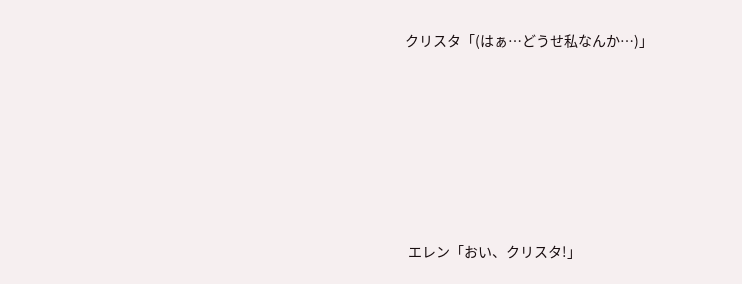クリスタ「(はぁ…どうせ私なんか…)」









 エレン「おい、クリスタ!」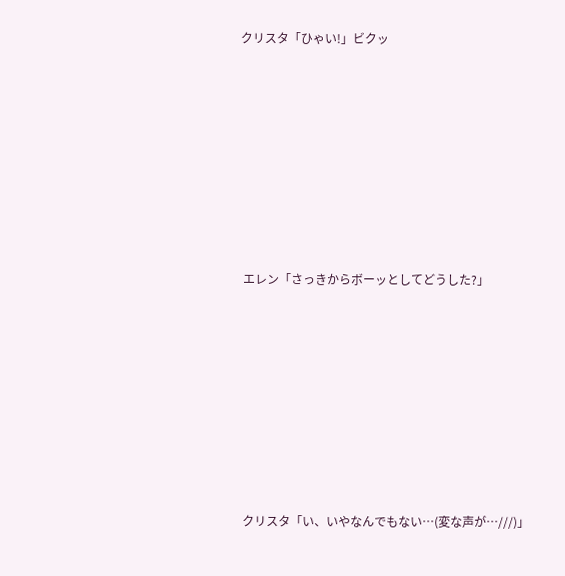クリスタ「ひゃい!」ビクッ









 エレン「さっきからボーッとしてどうした?」









 クリスタ「い、いやなんでもない…(変な声が…///)」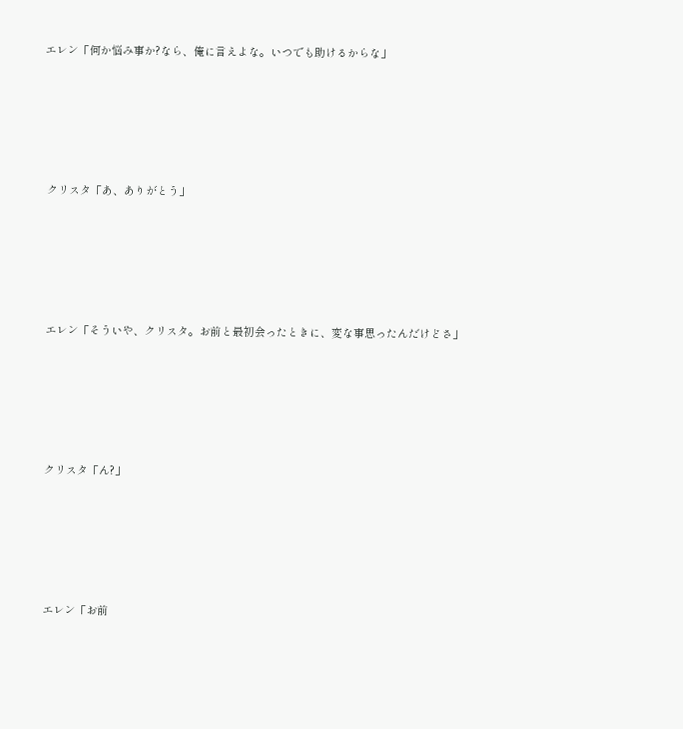エレン「何か悩み事か?なら、俺に言えよな。いつでも助けるからな」









 クリスタ「あ、ありがとう」









 エレン「そういや、クリスタ。お前と最初会ったときに、変な事思ったんだけどさ」









 クリスタ「ん?」









 エレン「お前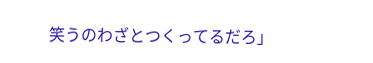笑うのわざとつくってるだろ」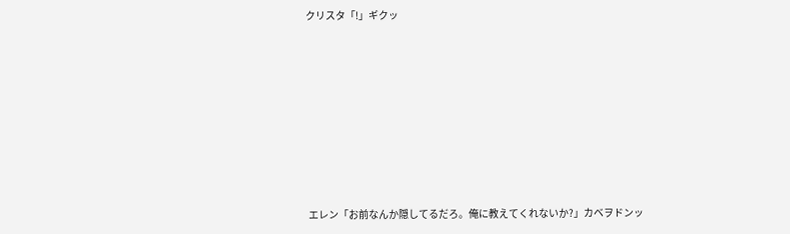クリスタ「!」ギクッ









 エレン「お前なんか隠してるだろ。俺に教えてくれないか?」カベヲドンッ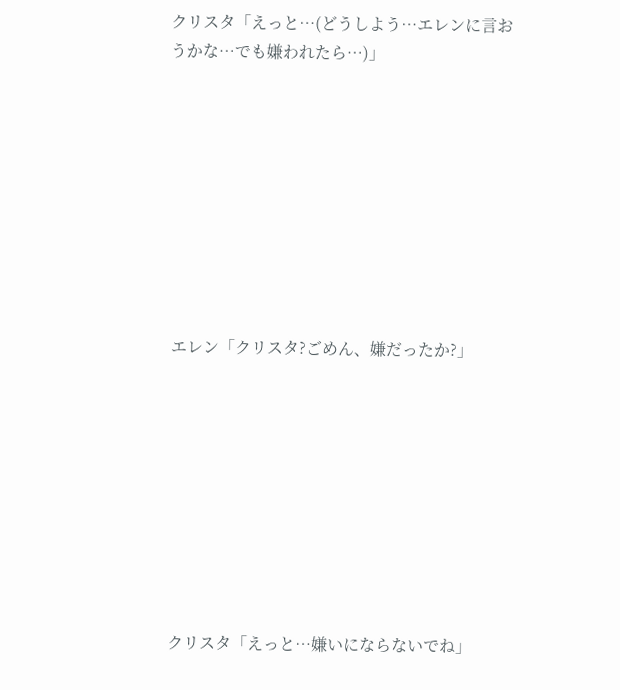クリスタ「えっと…(どうしよう…エレンに言おうかな…でも嫌われたら…)」









 エレン「クリスタ?ごめん、嫌だったか?」









 クリスタ「えっと…嫌いにならないでね」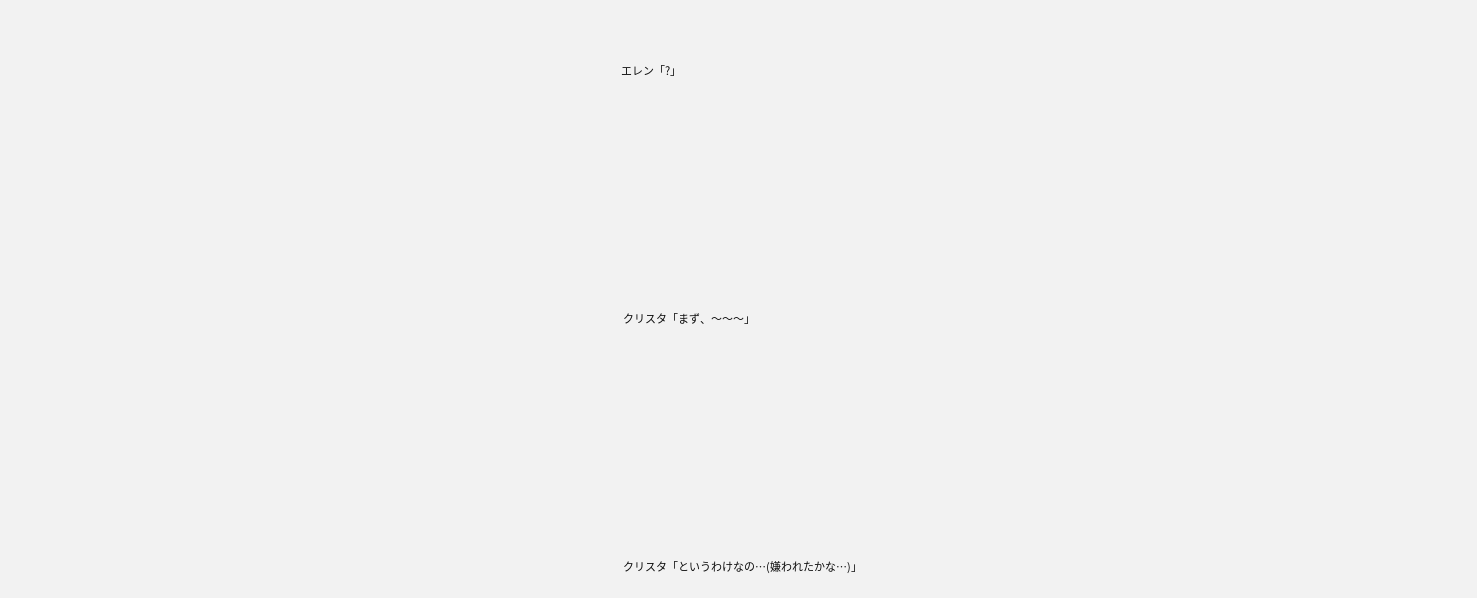エレン「?」









 クリスタ「まず、〜〜〜」









 クリスタ「というわけなの…(嫌われたかな…)」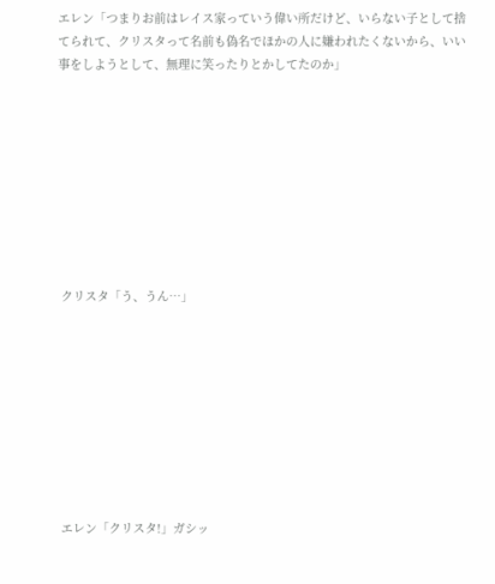エレン「つまりお前はレイス家っていう偉い所だけど、いらない子として捨てられて、クリスタって名前も偽名でほかの人に嫌われたくないから、いい事をしようとして、無理に笑ったりとかしてたのか」









 クリスタ「う、うん…」









 エレン「クリスタ!」ガシッ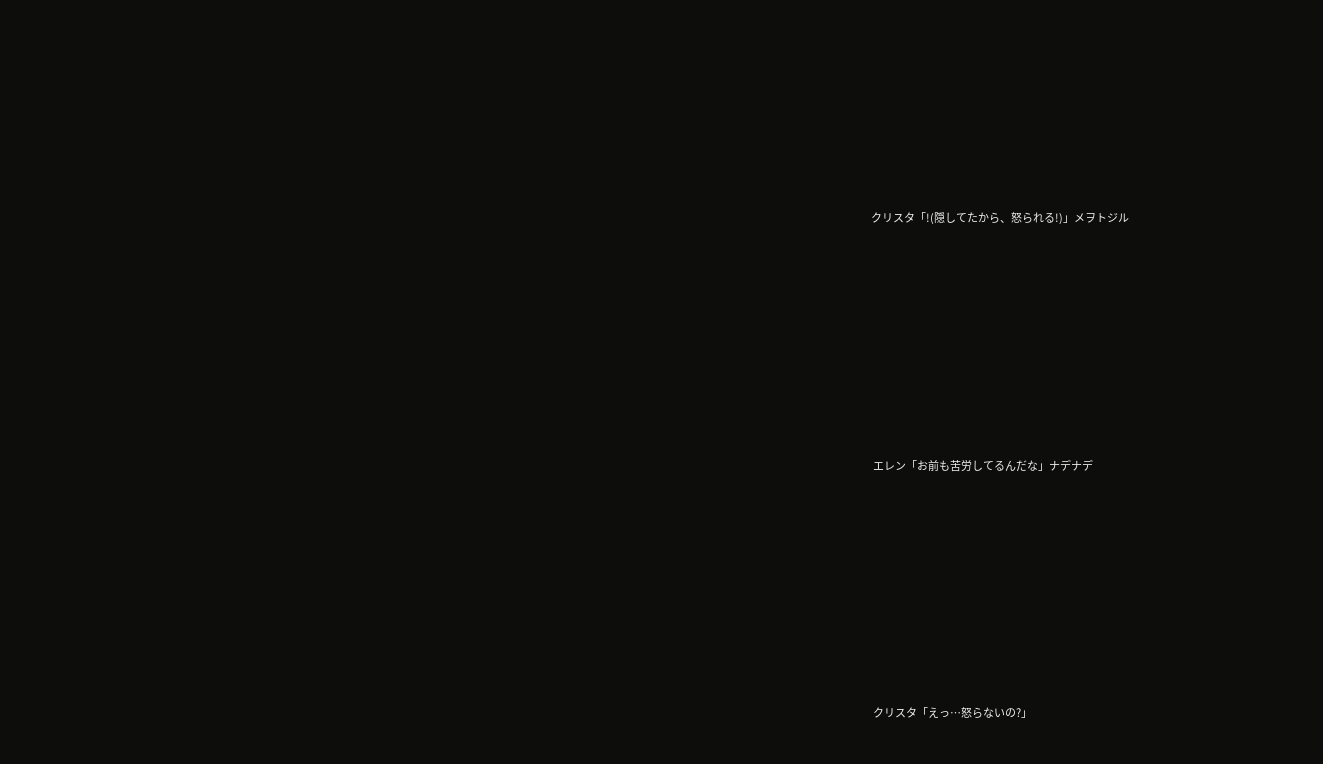クリスタ「!(隠してたから、怒られる!)」メヲトジル









 エレン「お前も苦労してるんだな」ナデナデ









 クリスタ「えっ…怒らないの?」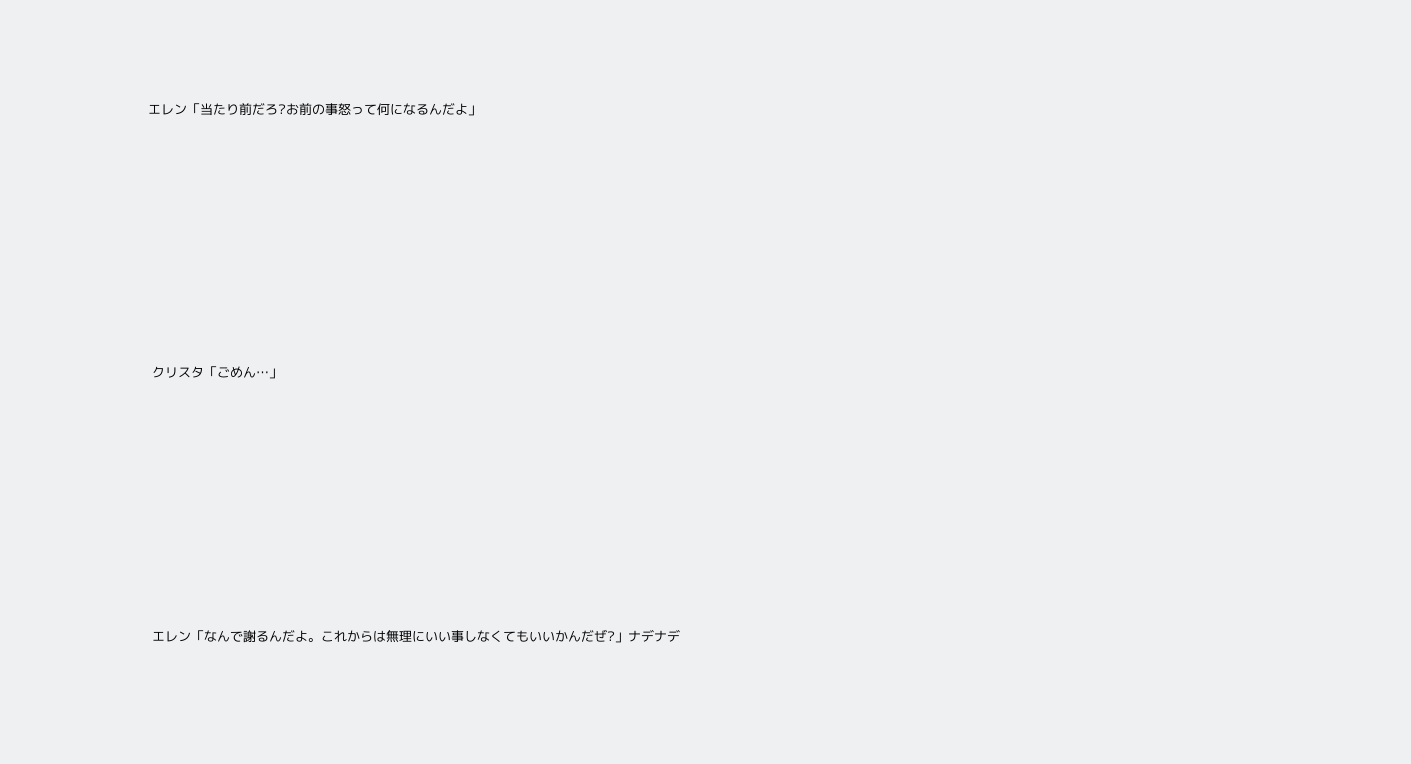エレン「当たり前だろ?お前の事怒って何になるんだよ」









 クリスタ「ごめん…」









 エレン「なんで謝るんだよ。これからは無理にいい事しなくてもいいかんだぜ?」ナデナデ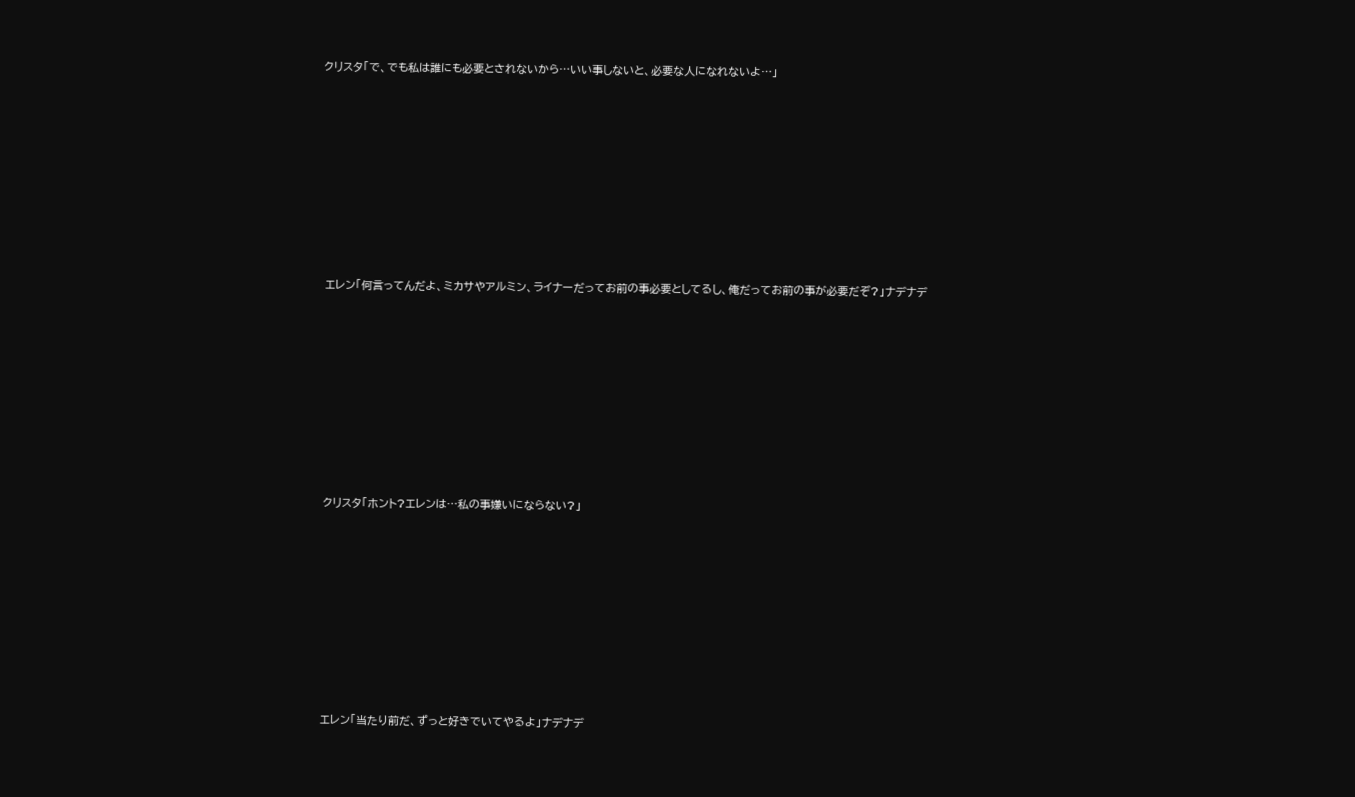クリスタ「で、でも私は誰にも必要とされないから…いい事しないと、必要な人になれないよ…」









 エレン「何言ってんだよ、ミカサやアルミン、ライナーだってお前の事必要としてるし、俺だってお前の事が必要だぞ?」ナデナデ









 クリスタ「ホント?エレンは…私の事嫌いにならない?」









 エレン「当たり前だ、ずっと好きでいてやるよ」ナデナデ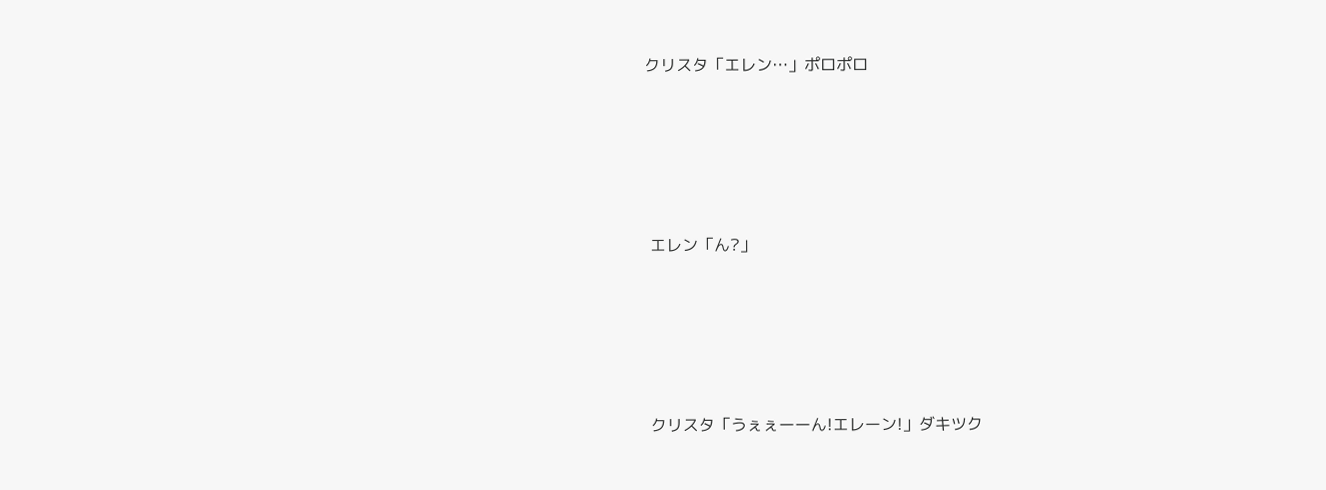クリスタ「エレン…」ポロポロ









 エレン「ん?」









 クリスタ「うぇぇーーん!エレーン!」ダキツク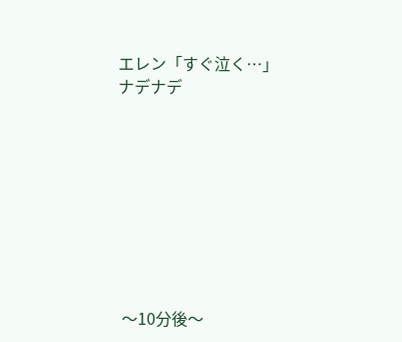エレン「すぐ泣く…」ナデナデ









 〜10分後〜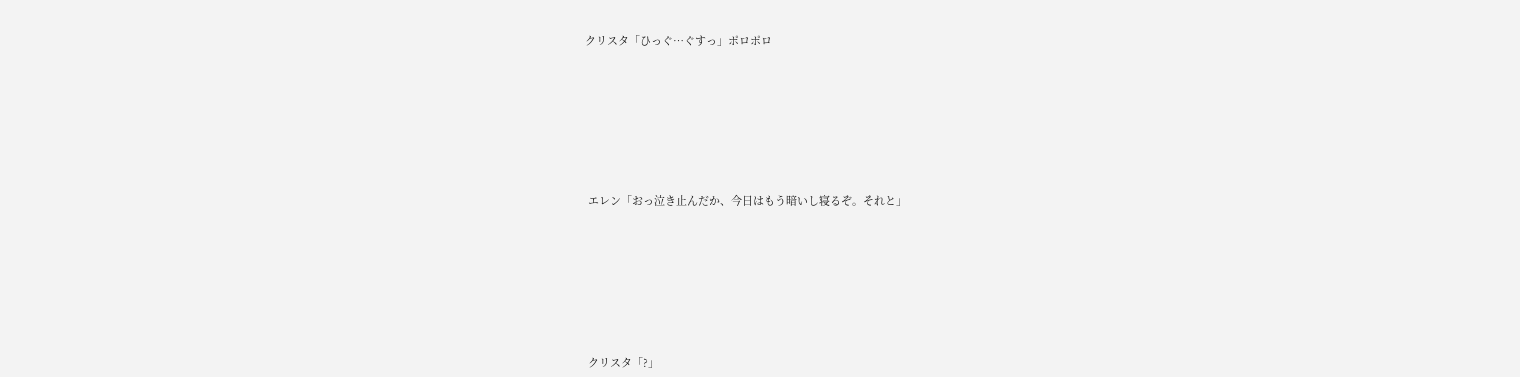クリスタ「ひっぐ…ぐすっ」ポロポロ









 エレン「おっ泣き止んだか、今日はもう暗いし寝るぞ。それと」









 クリスタ「?」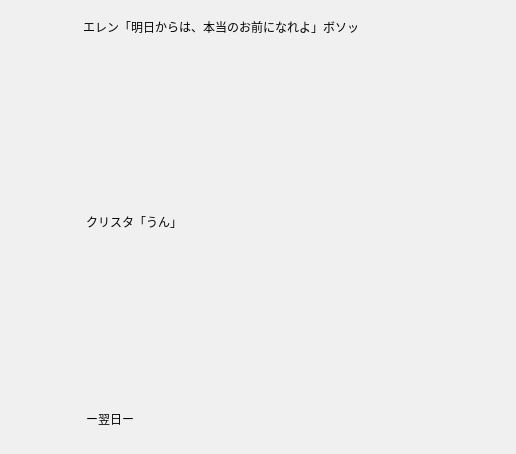エレン「明日からは、本当のお前になれよ」ボソッ









 クリスタ「うん」









 ー翌日ー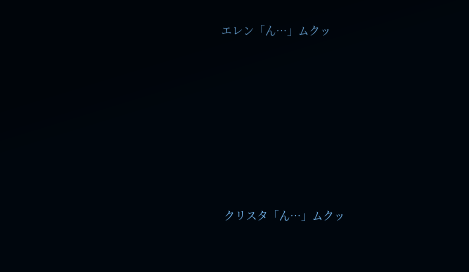エレン「ん…」ムクッ









 クリスタ「ん…」ムクッ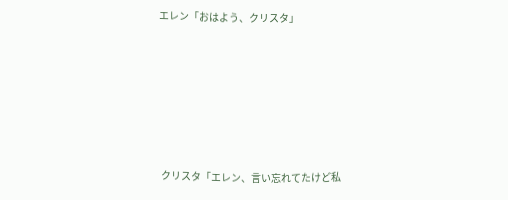エレン「おはよう、クリスタ」









 クリスタ「エレン、言い忘れてたけど私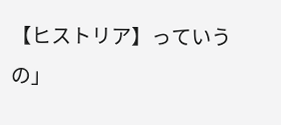【ヒストリア】っていうの」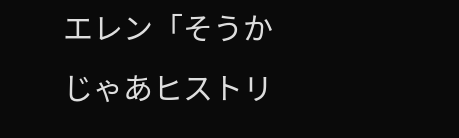エレン「そうかじゃあヒストリ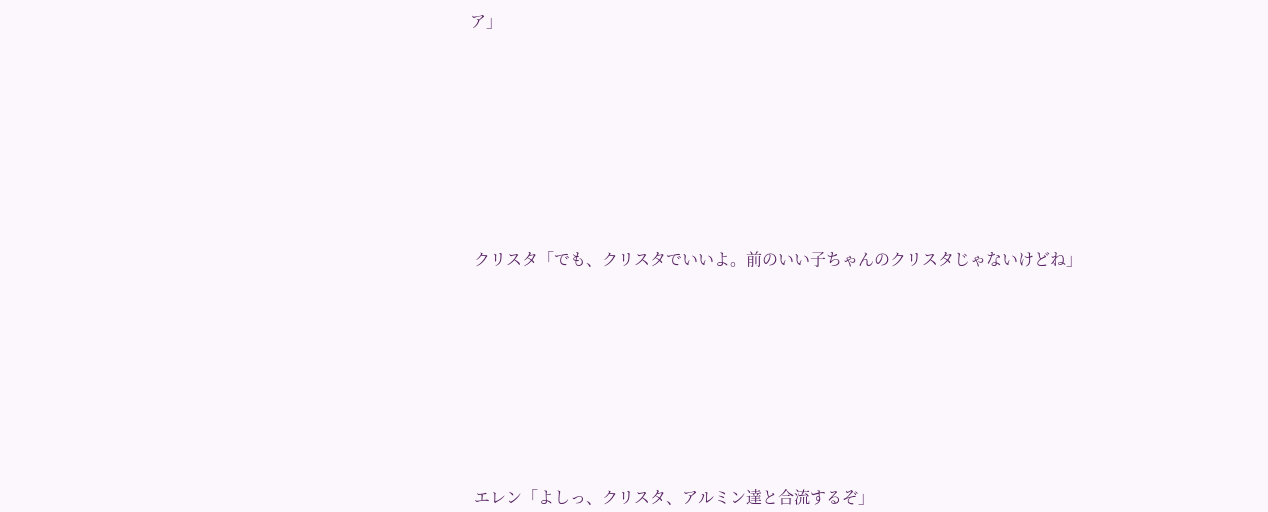ア」









 クリスタ「でも、クリスタでいいよ。前のいい子ちゃんのクリスタじゃないけどね」









 エレン「よしっ、クリスタ、アルミン達と合流するぞ」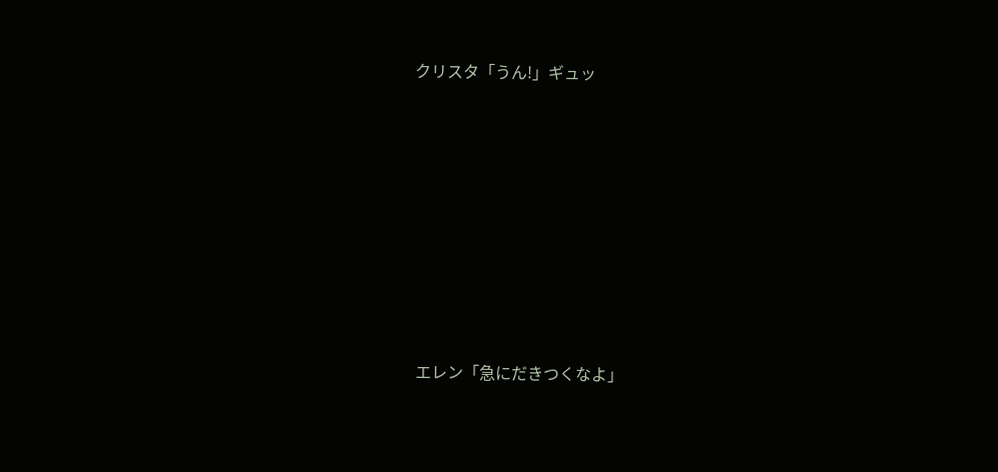クリスタ「うん!」ギュッ









 エレン「急にだきつくなよ」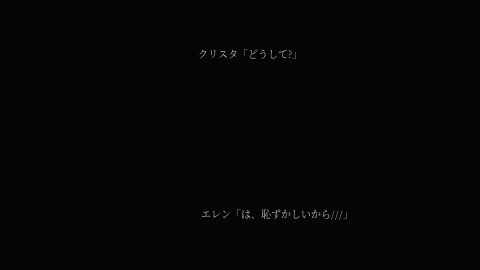クリスタ「どうして?」









 エレン「は、恥ずかしいから///」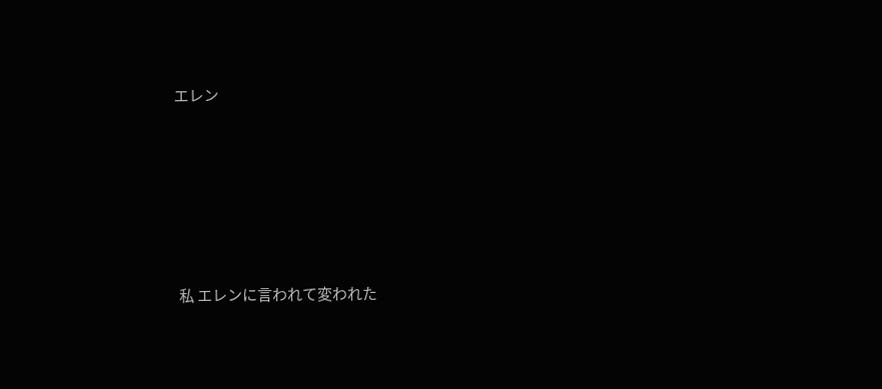エレン









 私 エレンに言われて変われた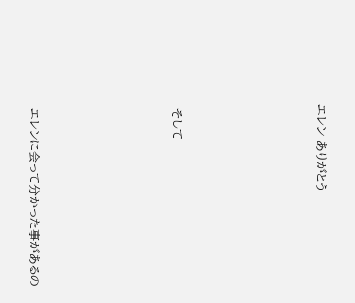エレン ありがとう









 そして









 エレンに会って分かった事があるの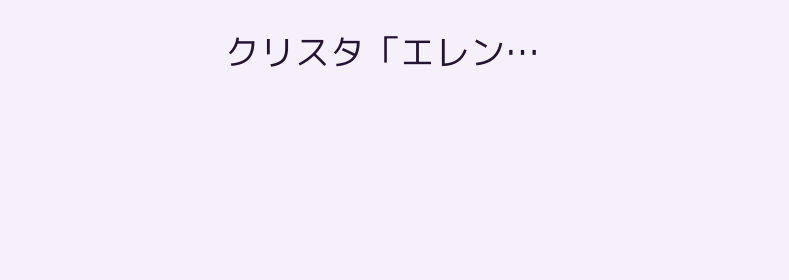クリスタ「エレン…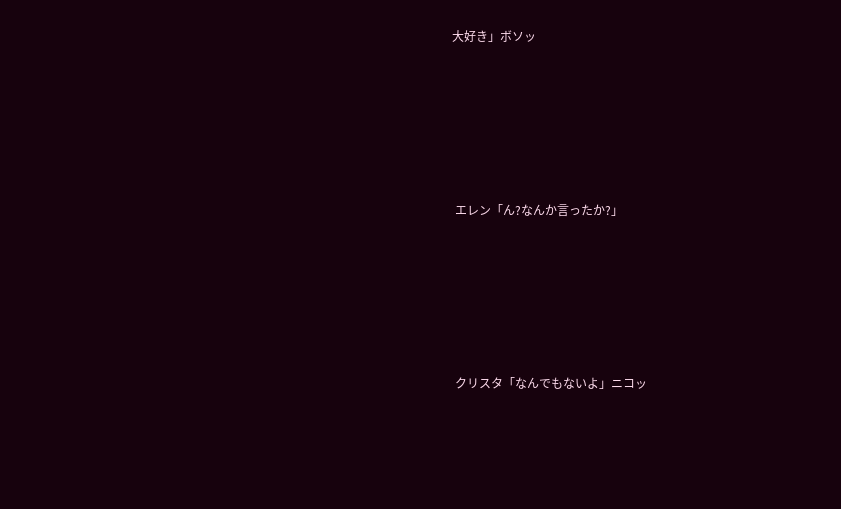大好き」ボソッ









 エレン「ん?なんか言ったか?」









 クリスタ「なんでもないよ」ニコッ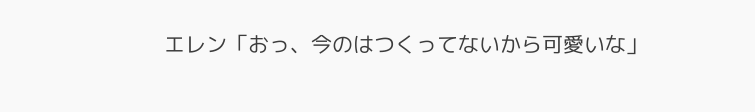エレン「おっ、今のはつくってないから可愛いな」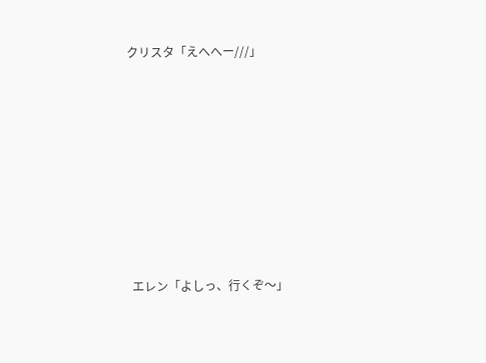クリスタ「えへへー///」









 エレン「よしっ、行くぞ〜」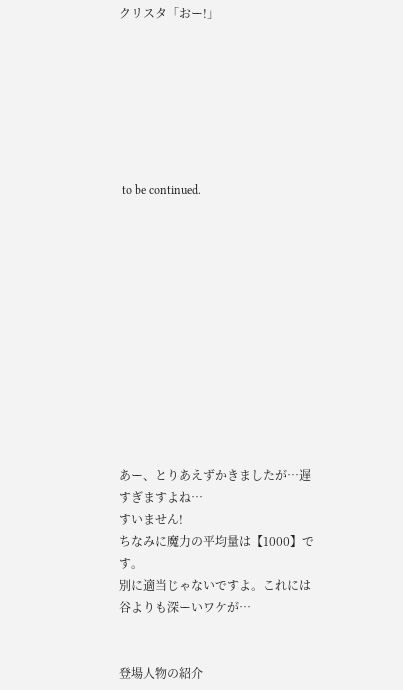クリスタ「おー!」







 to be continued.












あー、とりあえずかきましたが…遅すぎますよね…
すいません!
ちなみに魔力の平均量は【1000】です。
別に適当じゃないですよ。これには谷よりも深ーいワケが…


登場人物の紹介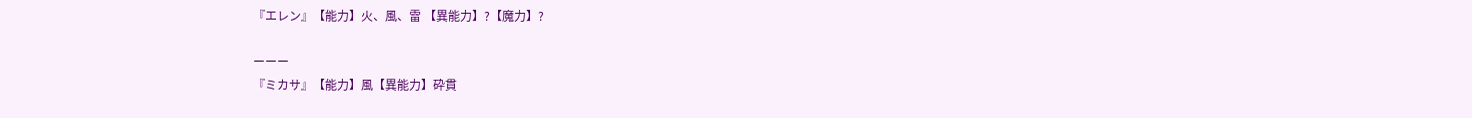『エレン』【能力】火、風、雷 【異能力】?【魔力】?

ーーー
『ミカサ』【能力】風【異能力】砕貫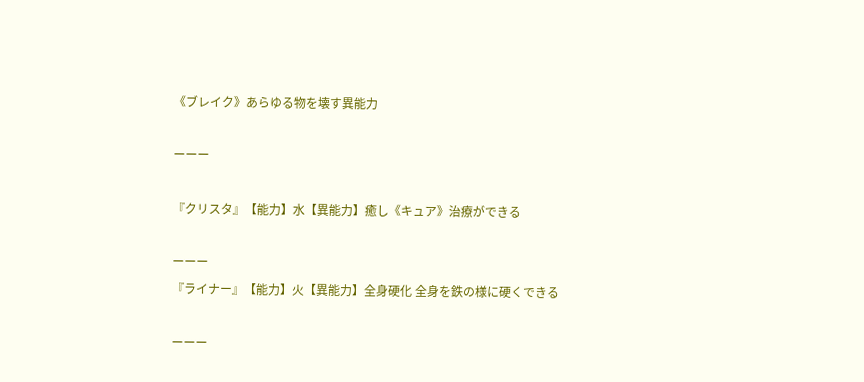《ブレイク》あらゆる物を壊す異能力

ーーー

『クリスタ』【能力】水【異能力】癒し《キュア》治療ができる

ーーー
『ライナー』【能力】火【異能力】全身硬化 全身を鉄の様に硬くできる

ーーー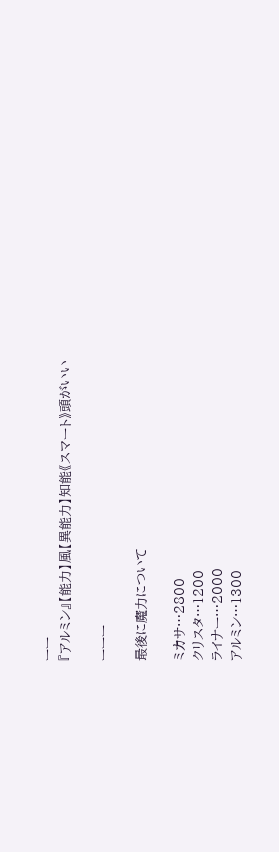ーー
『アルミン』【能力】風【異能力】知能《スマート》頭がいい

ーーー

最後に魔力について

ミカサ…2800
クリスタ…1200
ライナー…2000
アルミン…1300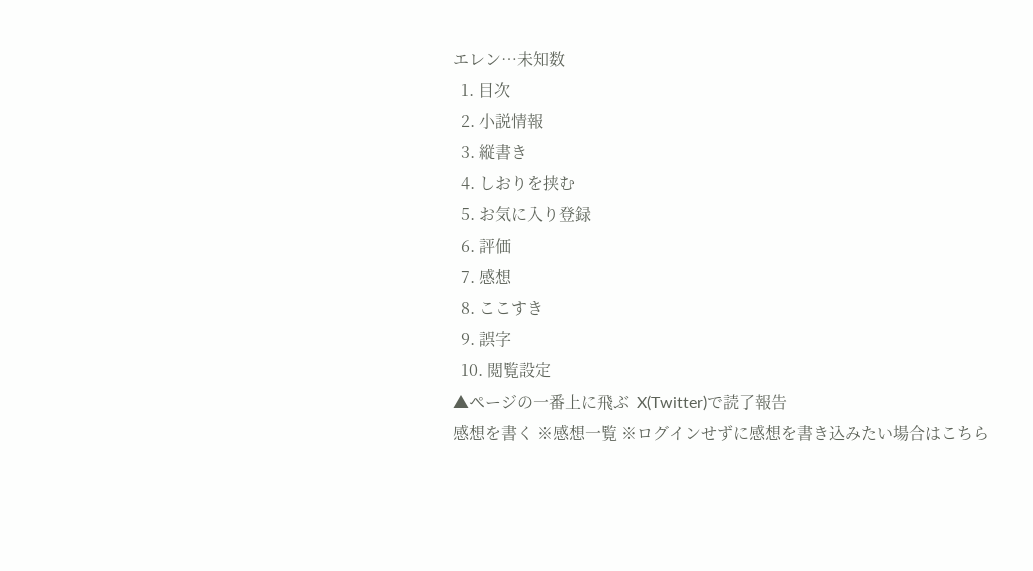エレン…未知数
  1. 目次
  2. 小説情報
  3. 縦書き
  4. しおりを挟む
  5. お気に入り登録
  6. 評価
  7. 感想
  8. ここすき
  9. 誤字
  10. 閲覧設定
▲ページの一番上に飛ぶ  X(Twitter)で読了報告
感想を書く ※感想一覧 ※ログインせずに感想を書き込みたい場合はこちら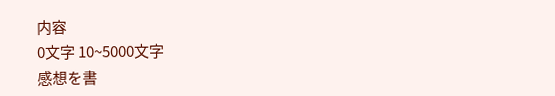内容
0文字 10~5000文字
感想を書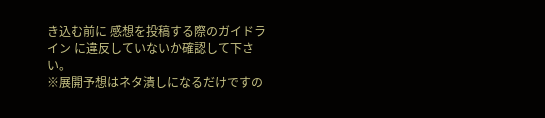き込む前に 感想を投稿する際のガイドライン に違反していないか確認して下さい。
※展開予想はネタ潰しになるだけですの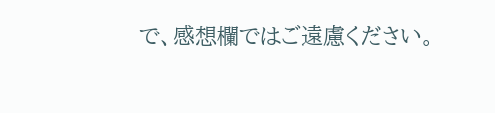で、感想欄ではご遠慮ください。